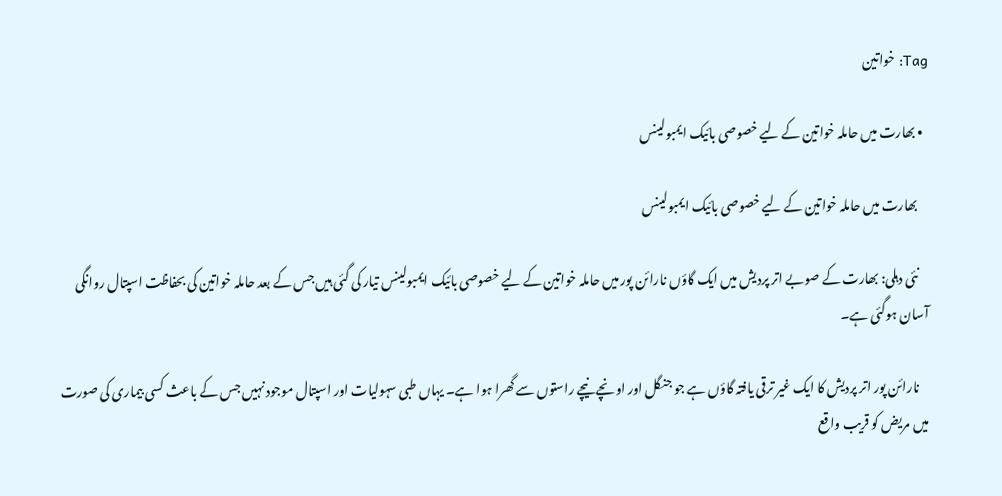Tag: خواتین

  • بھارت میں حاملہ خواتین کے لیے خصوصی بائیک ایمبولینس

    بھارت میں حاملہ خواتین کے لیے خصوصی بائیک ایمبولینس

    نئی دہلی: بھارت کے صوبے اتر پردیش میں ایک گاؤں نارائن پور میں حاملہ خواتین کے لیے خصوصی بائیک ایمبولینس تیار کی گئی ہیں جس کے بعد حاملہ خواتین کی بحفاظت اسپتال روانگی آسان ہوگئی ہے۔

    نارائن پور اتر پردیش کا ایک غیر ترقی یافتہ گاؤں ہے جو جنگل اور اونچے نیچے راستوں سے گھرا ہوا ہے۔ یہاں طبی سہولیات اور اسپتال موجود نہیں جس کے باعث کسی بیماری کی صورت میں مریض کو قریب واقع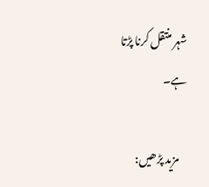شہر منتقل کرنا پڑتا ہے۔

    مزید پڑھیں: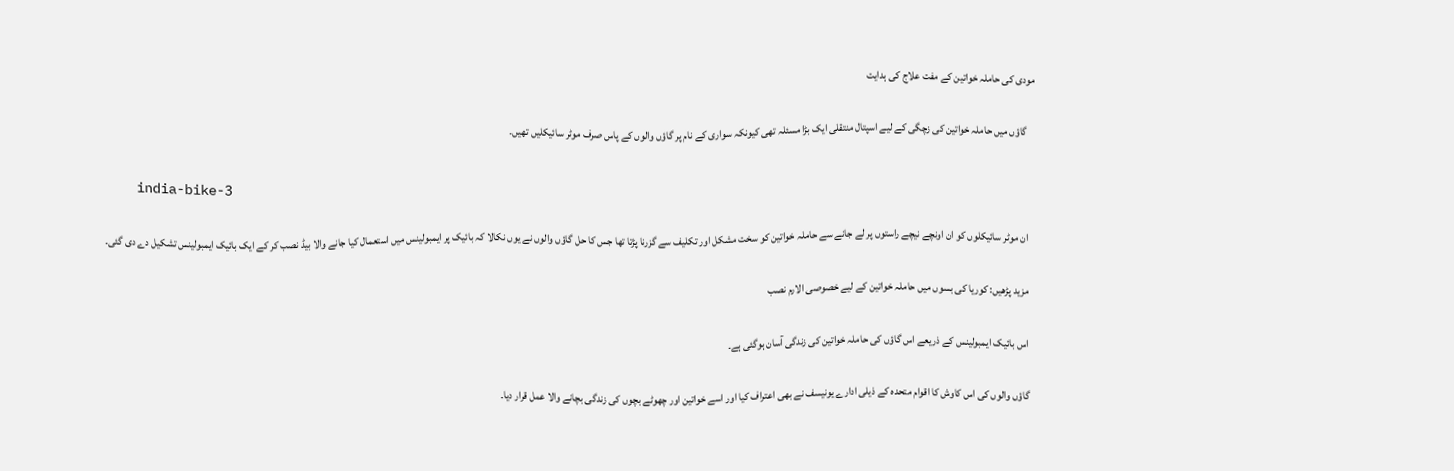مودی کی حاملہ خواتین کے مفت علاج کی ہدایت

    گاؤں میں حاملہ خواتین کی زچگی کے لیے اسپتال منتقلی ایک بڑا مسئلہ تھی کیونکہ سواری کے نام پر گاؤں والوں کے پاس صرف موٹر سائیکلیں تھیں۔

    india-bike-3

    ان موٹر سائیکلوں کو ان اونچے نیچے راستوں پر لے جانے سے حاملہ خواتین کو سخت مشکل اور تکلیف سے گزرنا پڑتا تھا جس کا حل گاؤں والوں نے یوں نکالا کہ بائیک پر ایمبولینس میں استعمال کیا جانے والا بیڈ نصب کر کے ایک بائیک ایمبولینس تشکیل دے دی گئی۔

    مزید پڑھیں: کوریا کی بسوں میں حاملہ خواتین کے لیے خصوصی الارم نصب

    اس بائیک ایمبولینس کے ذریعے اس گاؤں کی حاملہ خواتین کی زندگی آسان ہوگئی ہے۔

    گاؤں والوں کی اس کاوش کا اقوام متحدہ کے ذیلی ادارے یونیسف نے بھی اعتراف کیا اور اسے خواتین اور چھوٹے بچوں کی زندگی بچانے والا عمل قرار دیا۔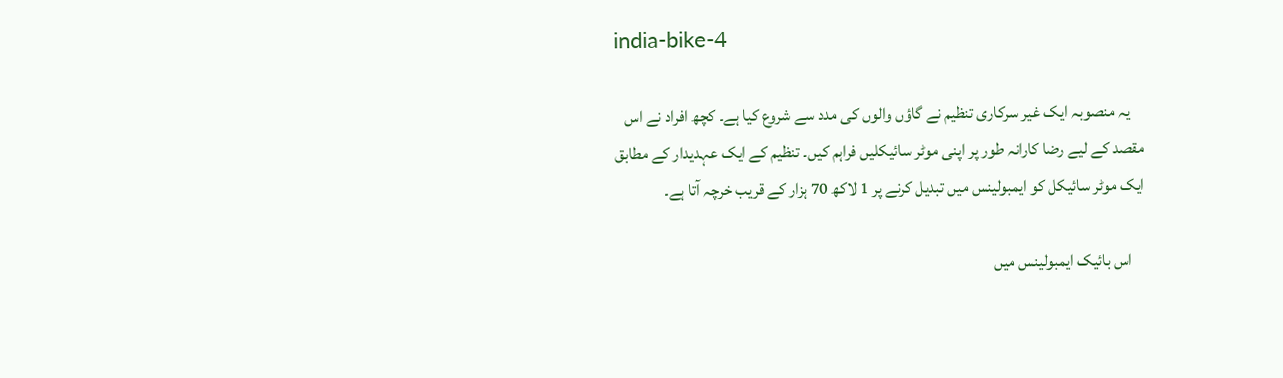india-bike-4

    یہ منصوبہ ایک غیر سرکاری تنظیم نے گاؤں والوں کی مدد سے شروع کیا ہے۔ کچھ افراد نے اس مقصد کے لیے رضا کارانہ طور پر اپنی موٹر سائیکلیں فراہم کیں۔ تنظیم کے ایک عہدیدار کے مطابق ایک موٹر سائیکل کو ایمبولینس میں تبدیل کرنے پر 1 لاکھ 70 ہزار کے قریب خرچہ آتا ہے۔

    اس بائیک ایمبولینس میں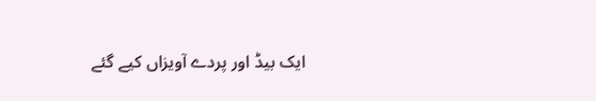ایک بیڈ اور پردے آویزاں کیے گئے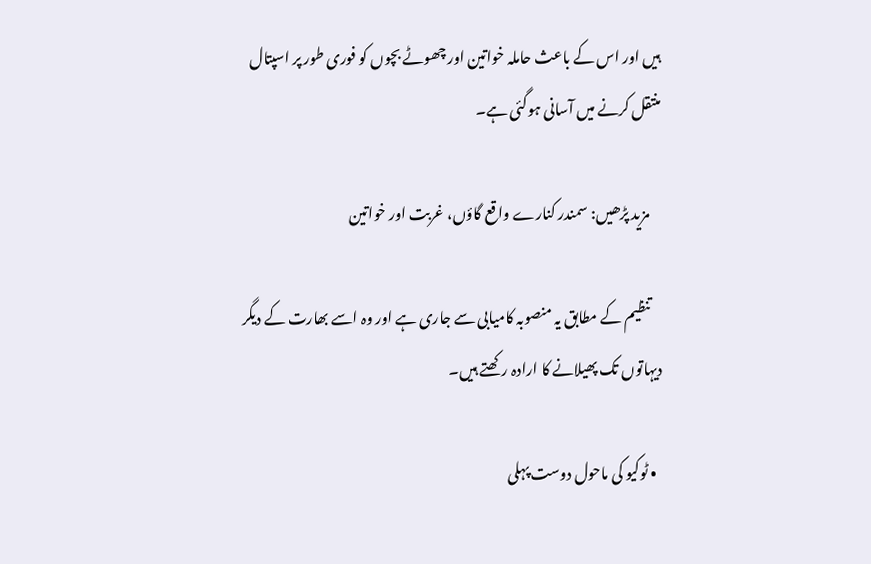ہیں اور اس کے باعث حاملہ خواتین اور چھوٹے بچوں کو فوری طور پر اسپتال منتقل کرنے میں آسانی ہوگئی ہے۔

    مزید پڑھیں: سمندر کنارے واقع گاؤں، غربت اور خواتین

    تنظیم کے مطابق یہ منصوبہ کامیابی سے جاری ہے اور وہ اسے بھارت کے دیگر دیہاتوں تک پھیلانے کا ارادہ رکھتے ہیں۔

  • ٹوکیو کی ماحول دوست پہلی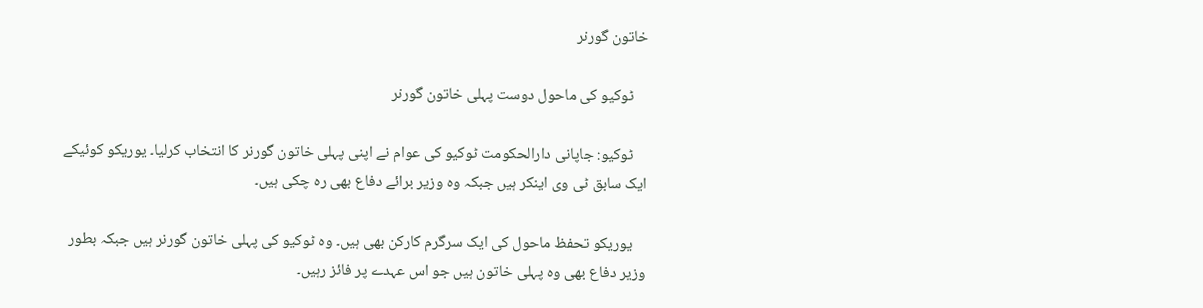خاتون گورنر

    ٹوکیو کی ماحول دوست پہلی خاتون گورنر

    ٹوکیو: جاپانی دارالحکومت ٹوکیو کی عوام نے اپنی پہلی خاتون گورنر کا انتخاب کرلیا۔ یوریکو کوئیکے ایک سابق ٹی وی اینکر ہیں جبکہ وہ وزیر برائے دفاع بھی رہ چکی ہیں۔

    یوریکو تحفظ ماحول کی ایک سرگرم کارکن بھی ہیں۔ وہ ٹوکیو کی پہلی خاتون گورنر ہیں جبکہ بطور وزیر دفاع بھی وہ پہلی خاتون ہیں جو اس عہدے پر فائز رہیں۔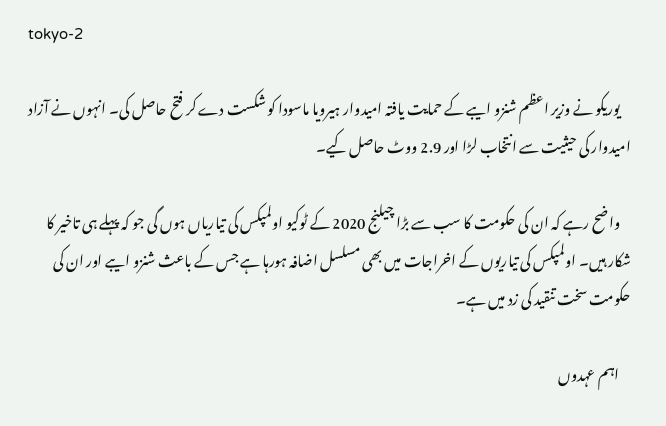tokyo-2

    یوریکو نے وزیر اعظم شنزو ایبے کے حمایت یافتہ امیدوار ہیرویا ماسودا کو شکست دے کر فتح حاصل کی۔ انہوں نے آزاد امیدوار کی حیثیت سے انتخاب لڑا اور 2.9 ووٹ حاصل کیے۔

    واضح رہے کہ ان کی حکومت کا سب سے بڑا چیلنج 2020 کے ٹوکیو اولمپکس کی تیاریاں ہوں گی جو کہ پہلے ہی تاخیر کا شکار ہیں۔ اولمپکس کی تیاریوں کے اخراجات میں بھی مسلسل اضافہ ہورہا ہے جس کے باعث شنزو ایبے اور ان کی حکومت سخت تنقید کی زد میں ہے۔

    اہم عہدوں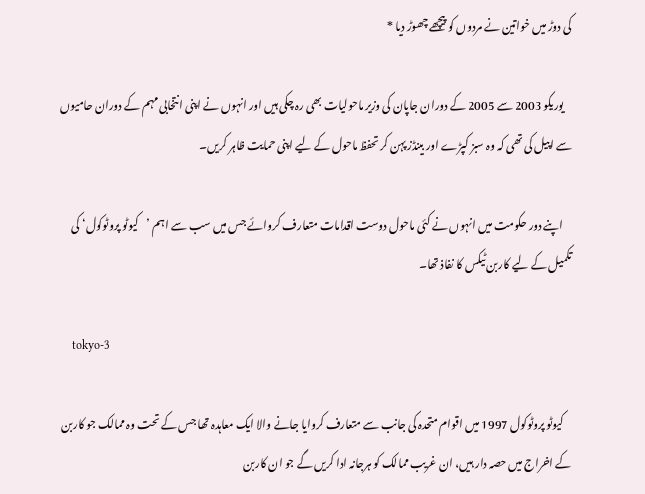کی دوڑ میں خواتین نے مردوں کو پیچھے چھوڑ دیا *

    یوریکو 2003 سے 2005 کے دوران جاپان کی وزیر ماحولیات بھی رہ چکی ہیں اور انہوں نے اپنی انتخابی مہم کے دوران حامیوں سے اپیل کی تھی کہ وہ سبز کپڑے اور بینڈز پہن کر تحفظ ماحول کے لیے اپنی حمایت ظاہر کریں۔

    اپنے دور حکومت میں انہوں نے کئی ماحول دوست اقدامات متعارف کروائے جس میں سب سے اہم ’کیوٹو پروٹوکول‘ کی تکمیل کے لیے کاربن ٹیکس کا نفاذ تھا۔

    tokyo-3

    کیوٹو پروٹوکول 1997 میں اقوام متحدہ کی جانب سے متعارف کروایا جانے والا ایک معاہدہ تھا جس کے تحت وہ ممالک جو کاربن کے اخراج میں حصہ دار ہیں، ان غریب ممالک کو ہرجانہ ادا کریں گے جو ان کاربن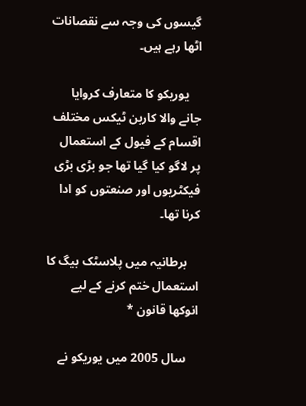گیسوں کی وجہ سے نقصانات اٹھا رہے ہیں۔

    یوریکو کا متعارف کروایا جانے والا کاربن ٹیکس مختلف اقسام کے فیول کے استعمال پر لاگو کیا گیا تھا جو بڑی بڑی فیکٹریوں اور صنعتوں کو ادا کرنا تھا۔

    برطانیہ میں پلاسٹک بیگ کا استعمال ختم کرنے کے لیے انوکھا قانون *

    سال 2005 میں یوریکو نے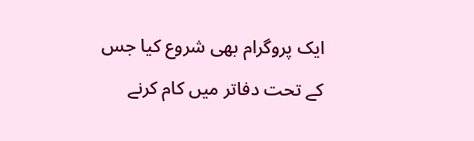ایک پروگرام بھی شروع کیا جس کے تحت دفاتر میں کام کرنے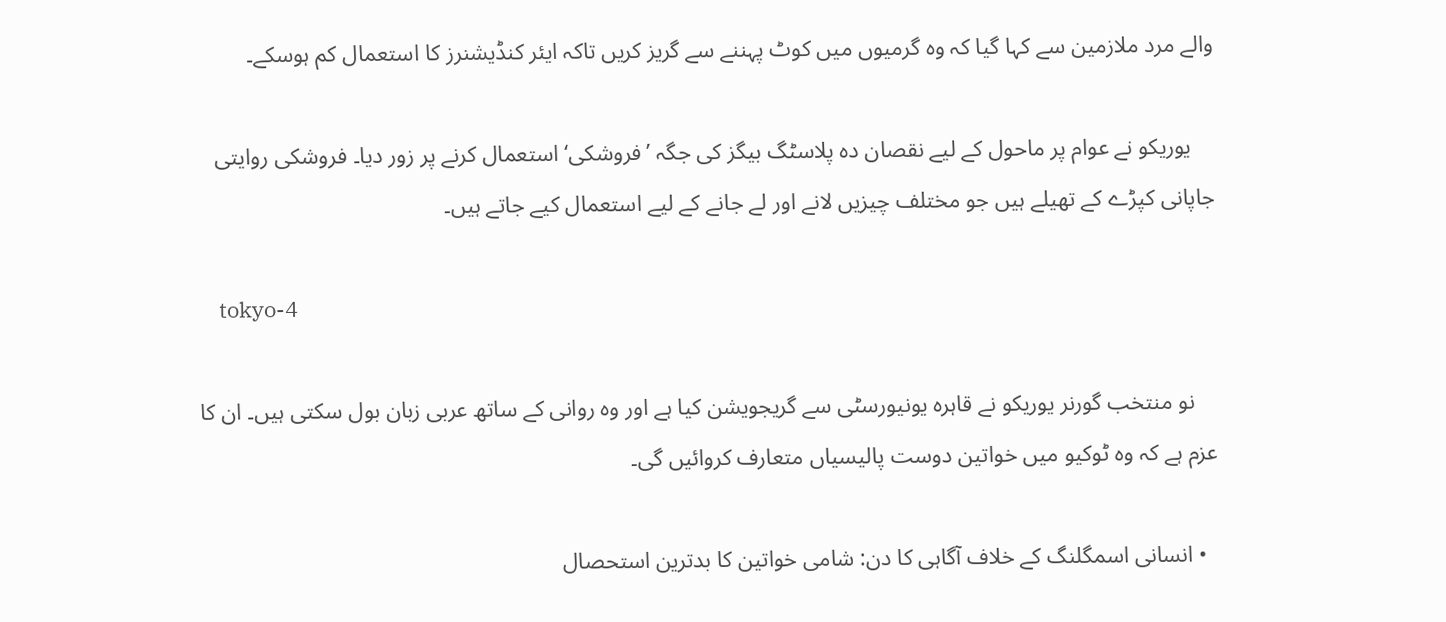والے مرد ملازمین سے کہا گیا کہ وہ گرمیوں میں کوٹ پہننے سے گریز کریں تاکہ ایئر کنڈیشنرز کا استعمال کم ہوسکے۔

    یوریکو نے عوام پر ماحول کے لیے نقصان دہ پلاسٹگ بیگز کی جگہ ’فروشکی‘ استعمال کرنے پر زور دیا۔ فروشکی روایتی جاپانی کپڑے کے تھیلے ہیں جو مختلف چیزیں لانے اور لے جانے کے لیے استعمال کیے جاتے ہیں۔

    tokyo-4

    نو منتخب گورنر یوریکو نے قاہرہ یونیورسٹی سے گریجویشن کیا ہے اور وہ روانی کے ساتھ عربی زبان بول سکتی ہیں۔ ان کا عزم ہے کہ وہ ٹوکیو میں خواتین دوست پالیسیاں متعارف کروائیں گی۔

  • انسانی اسمگلنگ کے خلاف آگاہی کا دن: شامی خواتین کا بدترین استحصال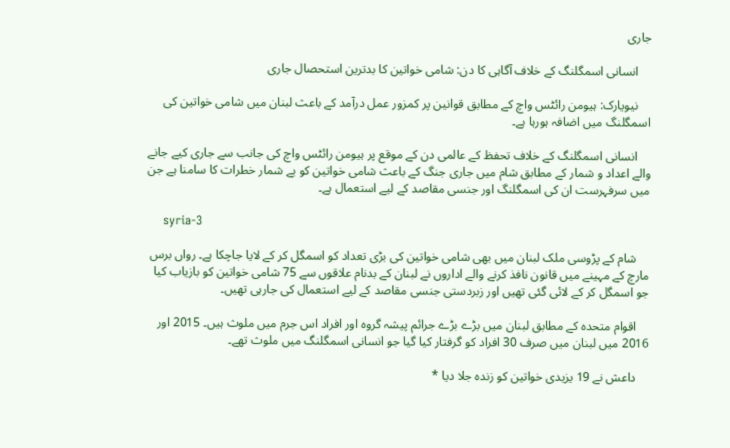جاری

    انسانی اسمگلنگ کے خلاف آگاہی کا دن: شامی خواتین کا بدترین استحصال جاری

    نیویارک: ہیومن رائٹس واچ کے مطابق قوانین پر کمزور عمل درآمد کے باعث لبنان میں شامی خواتین کی اسمگلنگ میں اضافہ ہورہا ہے۔

    انسانی اسمگلنگ کے خلاف تحفظ کے عالمی دن کے موقع پر ہیومن رائٹس واچ کی جانب سے جاری کیے جانے والے اعداد و شمار کے مطابق شام میں جاری جنگ کے باعث شامی خواتین کو بے شمار خطرات کا سامنا ہے جن میں سرفہرست ان کی اسمگلنگ اور جنسی مقاصد کے لیے استعمال ہے۔

    syria-3

    شام کے پڑوسی ملک لبنان میں بھی شامی خواتین کی بڑی تعداد کو اسمگل کر کے لایا جاچکا ہے۔ رواں برس مارچ کے مہینے میں قانون نافذ کرنے والے اداروں نے لبنان کے بدنام علاقوں سے 75 شامی خواتین کو بازیاب کیا جو اسمگل کر کے لائی گئی تھیں اور زبردستی جنسی مقاصد کے لیے استعمال کی جارہی تھیں۔

    اقوام متحدہ کے مطابق لبنان میں بڑے بڑے جرائم پیشہ گروہ اور افراد اس جرم میں ملوث ہیں۔ 2015 اور 2016 میں لبنان میں صرف 30 افراد کو گرفتار کیا گیا جو انسانی اسمگلنگ میں ملوث تھے۔

    داعش نے 19 یزیدی خواتین کو زندہ جلا دیا *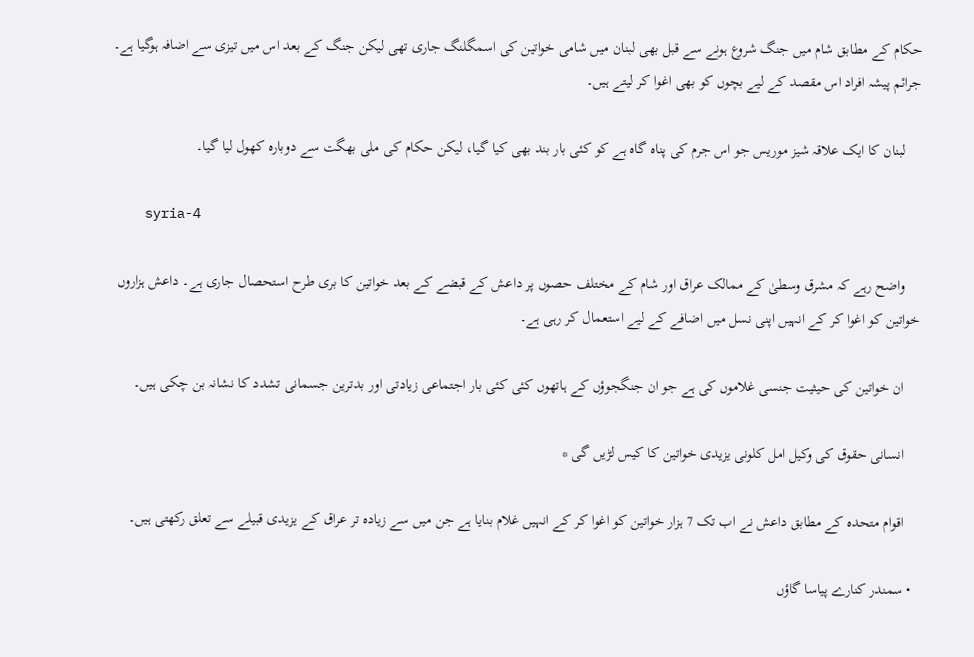حکام کے مطابق شام میں جنگ شروع ہونے سے قبل بھی لبنان میں شامی خواتین کی اسمگلنگ جاری تھی لیکن جنگ کے بعد اس میں تیزی سے اضافہ ہوگیا ہے۔ جرائم پیشہ افراد اس مقصد کے لیے بچوں کو بھی اغوا کر لیتے ہیں۔

    لبنان کا ایک علاقہ شیز موریس جو اس جرم کی پناہ گاہ ہے کو کئی بار بند بھی کیا گیا، لیکن حکام کی ملی بھگت سے دوبارہ کھول لیا گیا۔

    syria-4

    واضح رہے کہ مشرق وسطیٰ کے ممالک عراق اور شام کے مختلف حصوں پر داعش کے قبضے کے بعد خواتین کا بری طرح استحصال جاری ہے۔ داعش ہزاروں خواتین کو اغوا کر کے انہیں اپنی نسل میں اضافے کے لیے استعمال کر رہی ہے۔

    ان خواتین کی حیثیت جنسی غلاموں کی ہے جو ان جنگجوؤں کے ہاتھوں کئی کئی بار اجتماعی زیادتی اور بدترین جسمانی تشدد کا نشانہ بن چکی ہیں۔

    انسانی حقوق کی وکیل امل کلونی یزیدی خواتین کا کیس لڑیں گی *

    اقوام متحدہ کے مطابق داعش نے اب تک 7 ہزار خواتین کو اغوا کر کے انہیں غلام بنایا ہے جن میں سے زیادہ تر عراق کے یزیدی قبیلے سے تعلق رکھتی ہیں۔

  • سمندر کنارے پیاسا گاؤں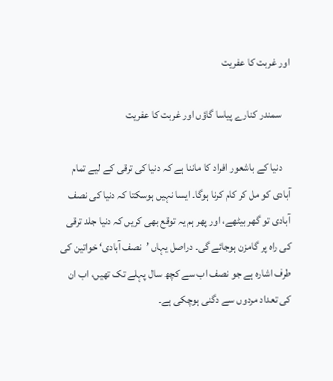اور غربت کا عفریت

    سمندر کنارے پیاسا گاؤں اور غربت کا عفریت

    دنیا کے باشعور افراد کا ماننا ہے کہ دنیا کی ترقی کے لیے تمام آبادی کو مل کر کام کرنا ہوگا۔ ایسا نہیں ہوسکتا کہ دنیا کی نصف آبادی تو گھر بیٹھے، اور پھر ہم یہ توقع بھی کریں کہ دنیا جلد ترقی کی راہ پر گامزن ہوجائے گی۔ دراصل یہاں ’نصف آبادی‘ خواتین کی طرف اشارہ ہے جو نصف اب سے کچھ سال پہلے تک تھیں، اب ان کی تعداد مردوں سے دگنی ہوچکی ہے۔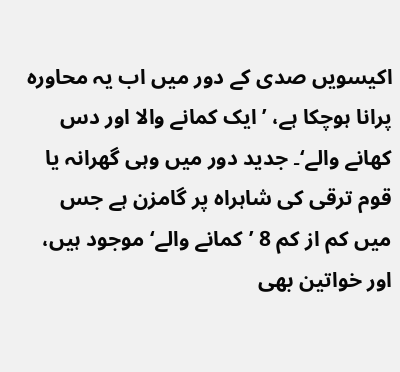اکیسویں صدی کے دور میں اب یہ محاورہ پرانا ہوچکا ہے، ’ایک کمانے والا اور دس کھانے والے‘۔ جدید دور میں وہی گھرانہ یا قوم ترقی کی شاہراہ پر گامزن ہے جس میں کم از کم 8 ’کمانے والے‘ موجود ہیں، اور خواتین بھی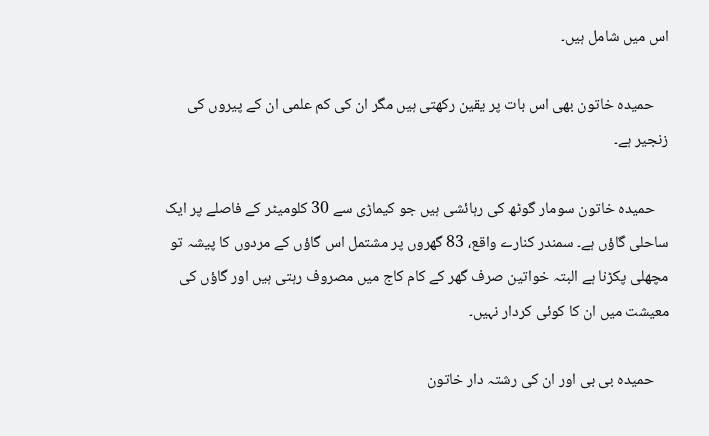اس میں شامل ہیں۔

    حمیدہ خاتون بھی اس بات پر یقین رکھتی ہیں مگر ان کی کم علمی ان کے پیروں کی زنجیر ہے۔

    حمیدہ خاتون سومار گوٹھ کی رہائشی ہیں جو کیماڑی سے 30 کلومیٹر کے فاصلے پر ایک ساحلی گاؤں ہے۔ سمندر کنارے واقع، 83 گھروں پر مشتمل اس گاؤں کے مردوں کا پیشہ تو مچھلی پکڑنا ہے البتہ خواتین صرف گھر کے کام کاج میں مصروف رہتی ہیں اور گاؤں کی معیشت میں ان کا کوئی کردار نہیں۔

    حمیدہ بی بی اور ان کی رشتہ دار خاتون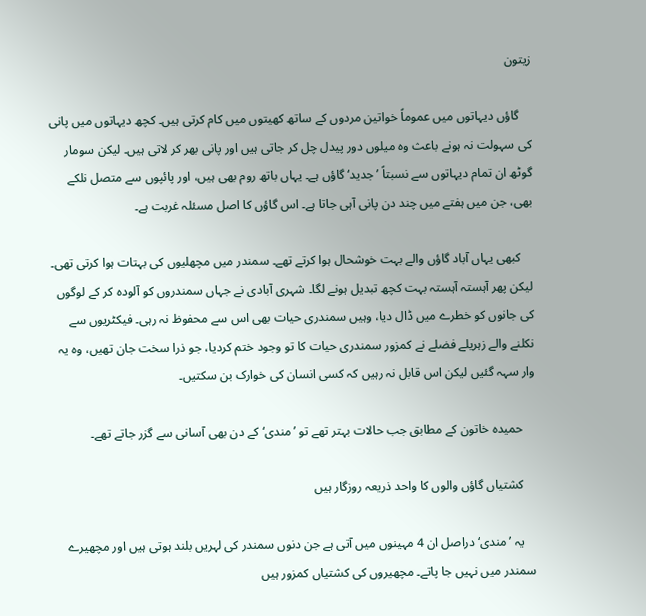زیتون

    گاؤں دیہاتوں میں عموماً خواتین مردوں کے ساتھ کھیتوں میں کام کرتی ہیں۔ کچھ دیہاتوں میں پانی کی سہولت نہ ہونے باعث وہ میلوں دور پیدل چل کر جاتی ہیں اور پانی بھر کر لاتی ہیں۔ لیکن سومار گوٹھ ان تمام دیہاتوں سے نسبتاً ’جدید‘ گاؤں ہے۔ یہاں باتھ روم بھی ہیں، اور پائپوں سے متصل نلکے بھی، جن میں ہفتے میں چند دن پانی آہی جاتا ہے۔ اس گاؤں کا اصل مسئلہ غربت ہے۔

    کبھی یہاں آباد گاؤں والے بہت خوشحال ہوا کرتے تھے۔ سمندر میں مچھلیوں کی بہتات ہوا کرتی تھی۔ لیکن پھر آہستہ آہستہ بہت کچھ تبدیل ہونے لگا۔ شہری آبادی نے جہاں سمندروں کو آلودہ کر کے لوگوں کی جانوں کو خطرے میں ڈال دیا، وہیں سمندری حیات بھی اس سے محفوظ نہ رہی۔ فیکٹریوں سے نکلنے والے زہریلے فضلے نے کمزور سمندری حیات کا تو وجود ختم کردیا، جو ذرا سخت جان تھیں، وہ یہ وار سہہ گئیں لیکن اس قابل نہ رہیں کہ کسی انسان کی خوارک بن سکتیں۔

    حمیدہ خاتون کے مطابق جب حالات بہتر تھے تو ’مندی‘ کے دن بھی آسانی سے گزر جاتے تھے۔

    کشتیاں گاؤں والوں کا واحد ذریعہ روزگار ہیں

    یہ ’مندی‘ دراصل ان 4 مہینوں میں آتی ہے جن دنوں سمندر کی لہریں بلند ہوتی ہیں اور مچھیرے سمندر میں نہیں جا پاتے۔ مچھیروں کی کشتیاں کمزور ہیں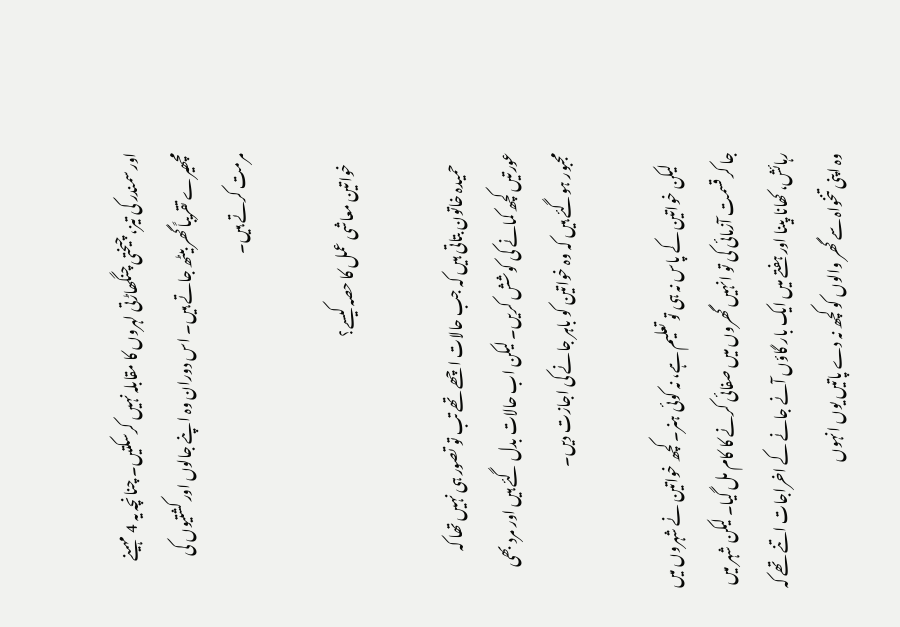اور سمندر کی تیز، چیختی چنگھاڑتی لہروں کا مقابلہ نہیں کرسکتیں۔ چنانچہ یہ 4 مہینے مچھیرے تقریباً گھر بیٹھ جاتے ہیں۔ اس دوران وہ اپنے جالوں اور کشتیوں کی مرمت کرتے ہیں۔

    خواتین معاشی عمل کا حصہ کیسے؟

    حمیدہ خاتون بتاتی ہیں کہ جب حالات اچھے تھے تب تو تصور ہی نہیں تھا کہ عورتیں کچھ کمانے کی کوشش کریں۔ لیکن اب حالات بدل گئے ہیں اور مرد بھی مجبور ہوگئے ہیں کہ وہ خواتین کو باہر جانے کی اجازت دیں۔

    لیکن خواتین کے پاس نہ ہی تو تعلیم ہے، نہ کوئی ہنر۔ کچھ خواتین نے شہروں میں جا کر قسمت آزمائی کی تو انہیں گھروں میں صفائی کرنے کا کام مل گیا۔ لیکن شہر میں رہائش، کھانا پینا اور ہفتے میں ایک بار گاؤں آنے جانے کے اخراجات اتنے تھے کہ وہ اپنی تنخواہ سے گھر والوں کو کچھ نہ دے پاتیں یوں انہوں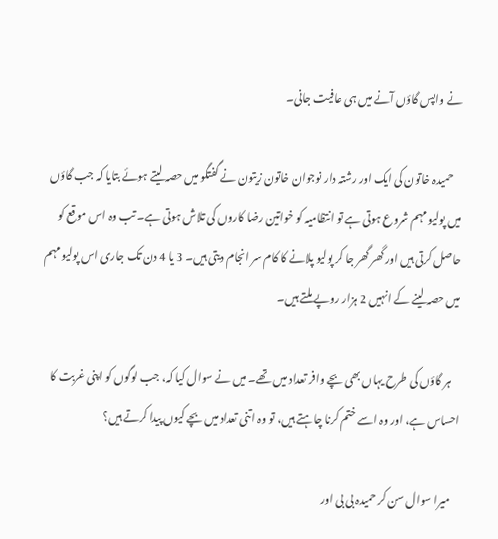نے واپس گاؤں آنے میں ہی عافیت جانی۔

    حمیدہ خاتون کی ایک اور رشتہ دار نوجوان خاتون زیتون نے گفتگو میں حصہ لیتے ہوئے بتایا کہ جب گاؤں میں پولیو مہم شروع ہوتی ہے تو انتظامیہ کو خواتین رضا کاروں کی تلاش ہوتی ہے۔ تب وہ اس موقع کو حاصل کرتی ہیں اور گھر گھر جا کر پولیو پلانے کا کام سر انجام دیتی ہیں۔ 3 یا 4 دن تک جاری اس پولیو مہم میں حصہ لینے کے انہیں 2 ہزار روپے ملتے ہیں۔

    ہر گاؤں کی طرح یہاں بھی بچے وافر تعداد میں تھے۔ میں نے سوال کیا کہ، جب لوگوں کو اپنی غربت کا احساس ہے، اور وہ اسے ختم کرنا چاہتے ہیں، تو وہ اتنی تعداد میں بچے کیوں پیدا کرتے ہیں؟

    میرا سوال سن کر حمیدہ بی بی اور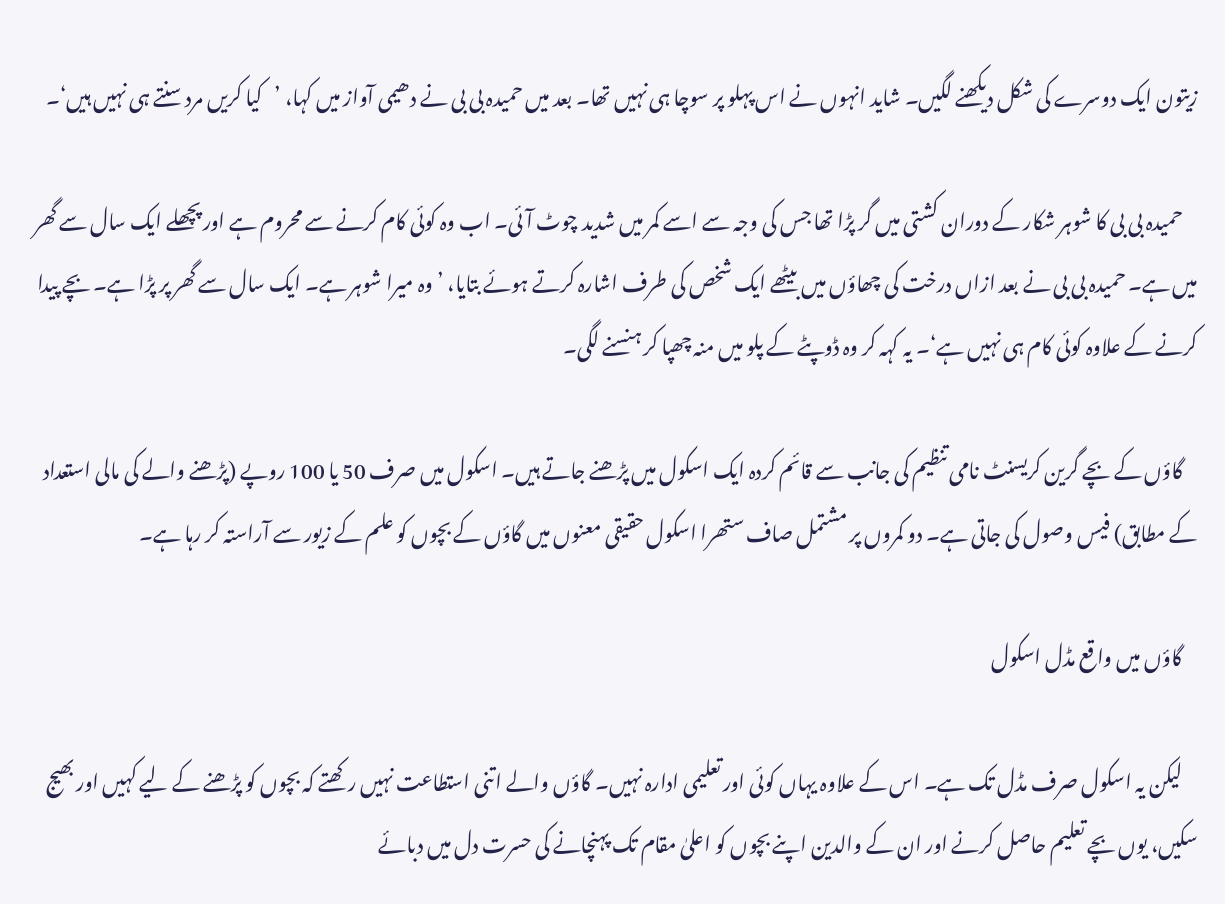زیتون ایک دوسرے کی شکل دیکھنے لگیں۔ شاید انہوں نے اس پہلو پر سوچا ہی نہیں تھا۔ بعد میں حمیدہ بی بی نے دھیمی آواز میں کہا، ’کیا کریں مرد سنتے ہی نہیں ہیں‘۔

    حمیدہ بی بی کا شوہر شکار کے دوران کشتی میں گر پڑا تھا جس کی وجہ سے اسے کمر میں شدید چوٹ آئی۔ اب وہ کوئی کام کرنے سے محروم ہے اور پچھلے ایک سال سے گھر میں ہے۔ حمیدہ بی بی نے بعد ازاں درخت کی چھاؤں میں بیٹھے ایک شخص کی طرف اشارہ کرتے ہوئے بتایا، ’وہ میرا شوہر ہے۔ ایک سال سے گھر پر پڑا ہے۔ بچے پیدا کرنے کے علاوہ کوئی کام ہی نہیں ہے‘۔ یہ کہہ کر وہ ڈوپٹے کے پلو میں منہ چھپا کر ہنسنے لگی۔

    گاؤں کے بچے گرین کریسنٹ نامی تنظیم کی جانب سے قائم کردہ ایک اسکول میں پڑھنے جاتے ہیں۔ اسکول میں صرف 50 یا 100 روپے (پڑھنے والے کی مالی استعداد کے مطابق) فیس وصول کی جاتی ہے۔ دو کمروں پر مشتمل صاف ستھرا اسکول حقیقی معنوں میں گاؤں کے بچوں کو علم کے زیور سے آراستہ کر رہا ہے۔

    گاؤں میں واقع مڈل اسکول

    لیکن یہ اسکول صرف مڈل تک ہے۔ اس کے علاوہ یہاں کوئی اور تعلیمی ادارہ نہیں۔ گاؤں والے اتنی استطاعت نہیں رکھتے کہ بچوں کو پڑھنے کے لیے کہیں اور بھیج سکیں، یوں بچے تعلیم حاصل کرنے اور ان کے والدین اپنے بچوں کو اعلیٰ مقام تک پہنچانے کی حسرت دل میں دبائے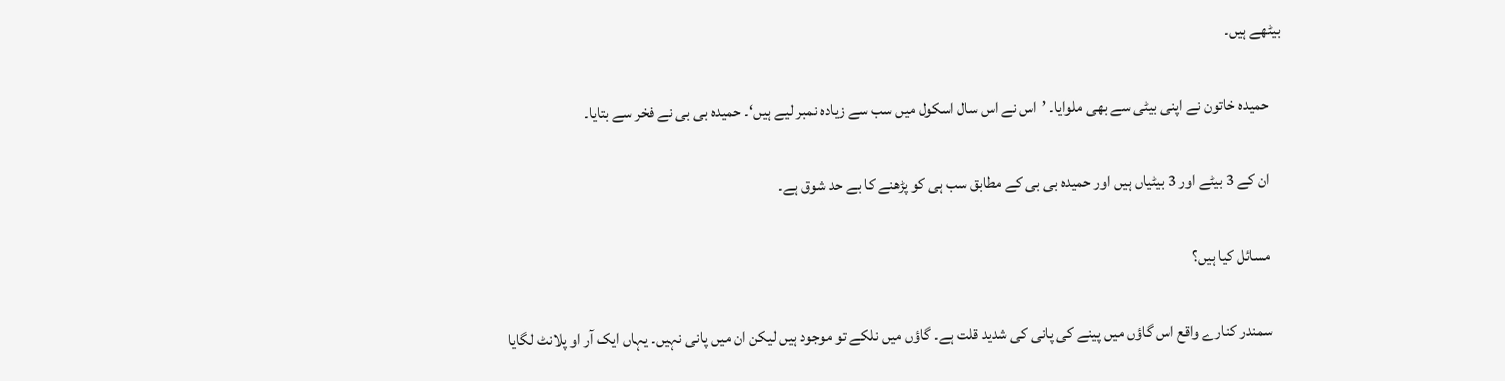بیٹھے ہیں۔

    حمیدہ خاتون نے اپنی بیٹی سے بھی ملوایا۔ ’اس نے اس سال اسکول میں سب سے زیادہ نمبر لیے ہیں‘۔ حمیدہ بی بی نے فخر سے بتایا۔

    ان کے 3 بیٹے اور 3 بیٹیاں ہیں اور حمیدہ بی بی کے مطابق سب ہی کو پڑھنے کا بے حد شوق ہے۔

    مسائل کیا ہیں؟

    سمندر کنارے واقع اس گاؤں میں پینے کی پانی کی شدید قلت ہے۔ گاؤں میں نلکے تو موجود ہیں لیکن ان میں پانی نہیں۔ یہاں ایک آر او پلانٹ لگایا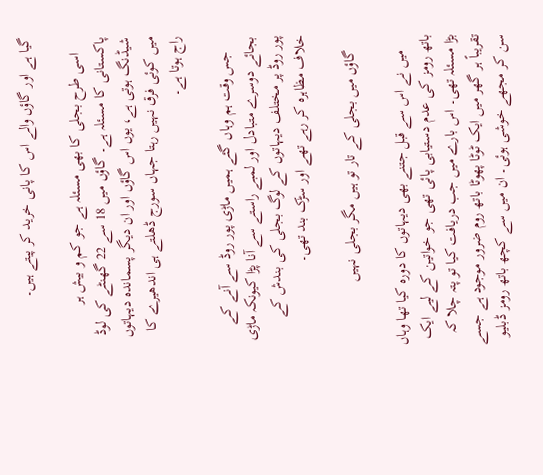گیا ہے اور گاؤں والے اس کا پانی خرید کر پیتے ہیں۔

    اسی طرح بجلی کا بھی مسئلہ ہے جو کم و بیش ہر پاکستانی کا مسئلہ ہے۔ گاؤں میں 18 سے 22 گھنٹے کی لوڈ شیڈنگ ہوتی ہے، یوں اس گاؤں اور ان دیگر پسماندہ دیہاتوں میں کوئی فرق نہیں رہتا جہاں سورج ڈھلتے ہی اندھیرے کا راج ہوتا ہے۔

    جس وقت ہم وہاں گئے ہمیں ماڑی پور روڈ سے آنے کے بجائے دوسرے متبادل اور لمبے راستے سے آنا پڑا کیونکہ ماڑی پور روڈ پر مختلف دیہاتوں کے لوگ بجلی کی بندش کے خلاف مظاہرہ کر رہے تھے اور سڑک بند تھی۔

    گاؤں میں بجلی کے تار تو ہیں مگر بجلی نہیں

    میں نے اس سے قبل جتنے بھی دیہاتوں کا دورہ کیا تھا وہاں باتھ رومز کی عدم دستیابی پائی تھی جو خواتین کے لیے ایک بڑا مسئلہ تھی۔ اس بارے میں جب دریافت کیا تو پتہ چلا کہ تقریباً ہر گھر میں ایک ٹوٹا پھوٹا باتھ روم ضرور موجود ہے جسے سن کر مجھے خوشی ہوئی۔ ان میں سے کچھ باتھ رومز ڈبلیو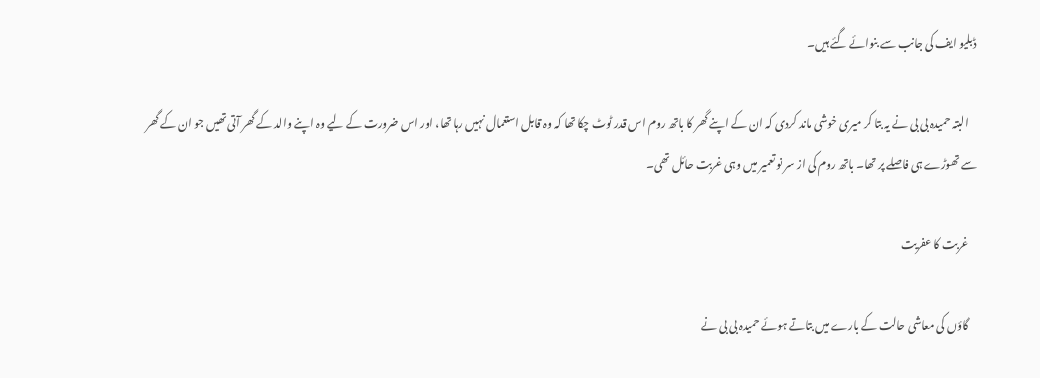ڈبلیو ایف کی جانب سے بنوائے گئے ہیں۔

    البتہ حمیدہ بی بی نے یہ بتا کر میری خوشی ماند کردی کہ ان کے اپنے گھر کا باتھ روم اس قدر ٹوٹ چکا تھا کہ وہ قابل استعمال نہیں رہا تھا، اور اس ضرورت کے لیے وہ اپنے والد کے گھر آتی تھیں جو ان کے گھر سے تھوڑے ہی فاصلے پر تھا۔ باتھ روم کی از سر نو تعمیر میں وہی غربت حائل تھی۔

    غربت کا عفریت

    گاؤں کی معاشی حالت کے بارے میں بتاتے ہوئے حمیدہ بی بی نے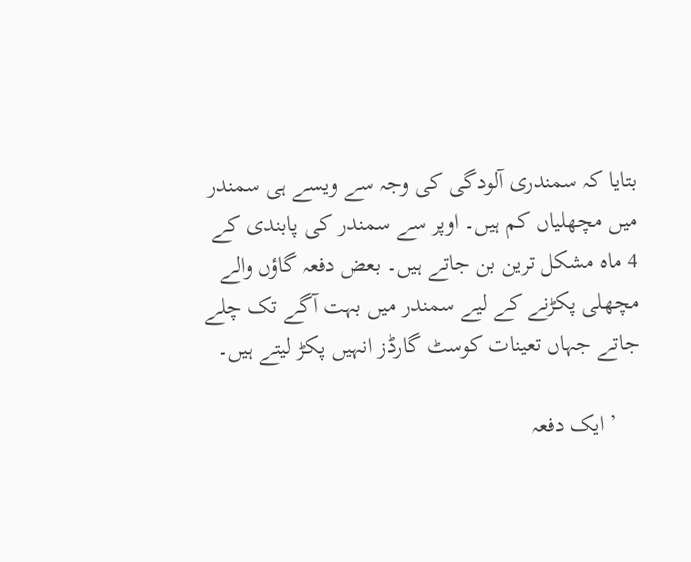بتایا کہ سمندری آلودگی کی وجہ سے ویسے ہی سمندر میں مچھلیاں کم ہیں۔ اوپر سے سمندر کی پابندی کے 4 ماہ مشکل ترین بن جاتے ہیں۔ بعض دفعہ گاؤں والے مچھلی پکڑنے کے لیے سمندر میں بہت آگے تک چلے جاتے جہاں تعینات کوسٹ گارڈز انہیں پکڑ لیتے ہیں۔

    ’ایک دفعہ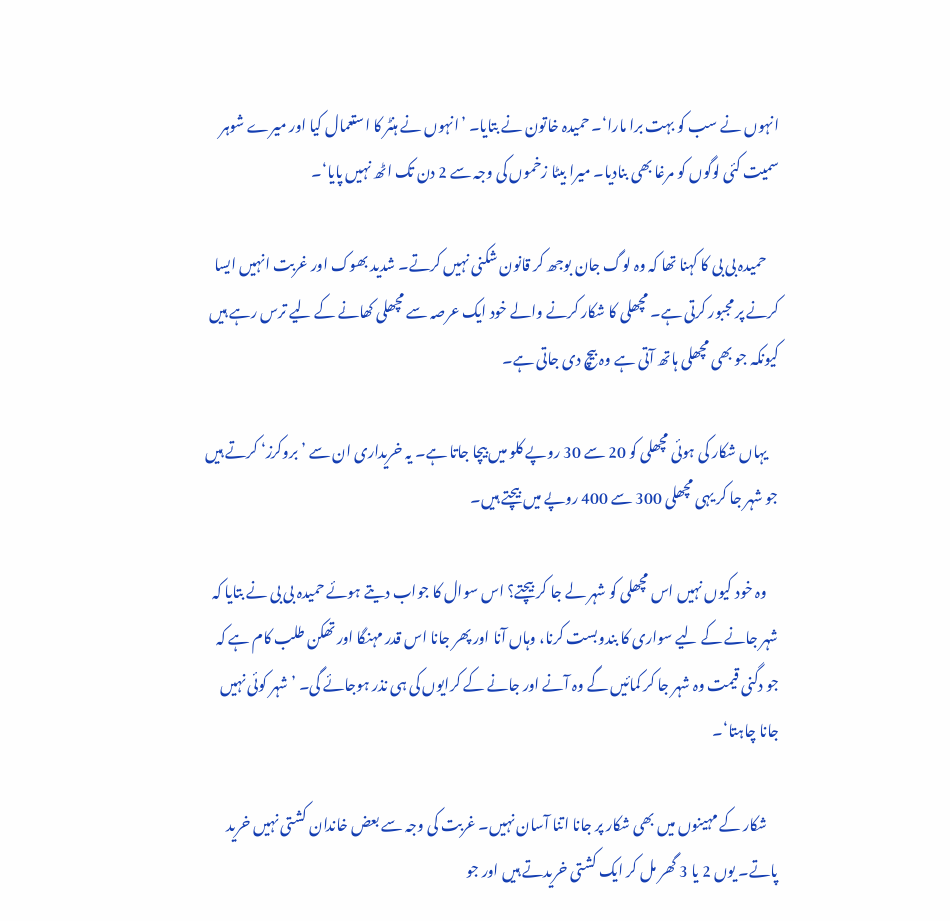انہوں نے سب کو بہت برا مارا‘۔ حمیدہ خاتون نے بتایا۔ ’انہوں نے ہنٹر کا استعمال کیا اور میرے شوہر سمیت کئی لوگوں کو مرغا بھی بنادیا۔ میرا بیٹا زخموں کی وجہ سے 2 دن تک اٹھ نہیں پایا‘۔

    حمیدہ بی بی کا کہنا تھا کہ وہ لوگ جان بوجھ کر قانون شکنی نہیں کرتے۔ شدید بھوک اور غربت انہیں ایسا کرنے پر مجبور کرتی ہے۔ مچھلی کا شکار کرنے والے خود ایک عرصہ سے مچھلی کھانے کے لیے ترس رہے ہیں کیونکہ جو بھی مچھلی ہاتھ آتی ہے وہ بیچ دی جاتی ہے۔

    یہاں شکار کی ہوئی مچھلی کو 20 سے 30 روپے کلو میں بیچا جاتا ہے۔ یہ خریداری ان سے ’بروکرز‘ کرتے ہیں جو شہر جا کر یہی مچھلی 300 سے 400 روپے میں بیچتے ہیں۔

    وہ خود کیوں نہیں اس مچھلی کو شہر لے جا کر بیچتے؟ اس سوال کا جواب دیتے ہوئے حمیدہ بی بی نے بتایا کہ شہر جانے کے لیے سواری کا بندوبست کرنا، وہاں آنا اور پھر جانا اس قدر مہنگا اور تھکن طلب کام ہے کہ جو دگنی قیمت وہ شہر جا کر کمائیں گے وہ آنے اور جانے کے کرایوں کی ہی نذر ہوجائے گی۔ ’شہر کوئی نہیں جانا چاہتا‘۔

    شکار کے مہینوں میں بھی شکار پر جانا اتنا آسان نہیں۔ غربت کی وجہ سے بعض خاندان کشتی نہیں خرید پاتے۔ یوں 2 یا 3 گھر مل کر ایک کشتی خریدتے ہیں اور جو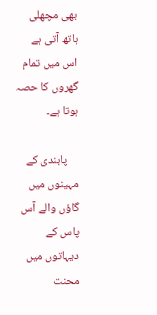بھی مچھلی ہاتھ آتی ہے اس میں تمام گھروں کا حصہ ہوتا ہے۔

    پابندی کے مہینوں میں گاؤں والے آس پاس کے دیہاتوں میں محنت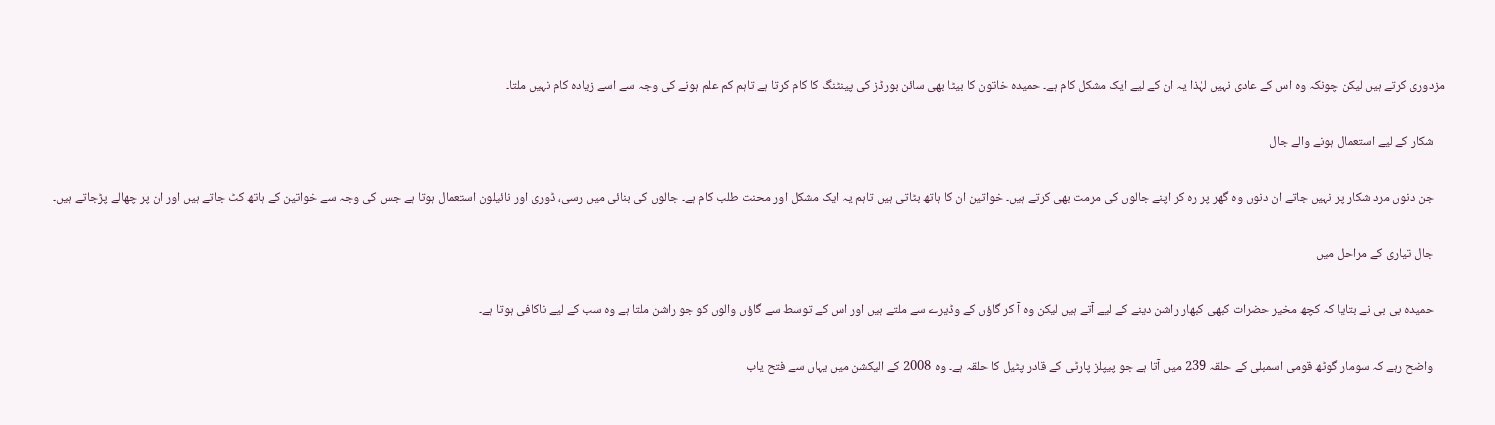مزدوری کرتے ہیں لیکن چونکہ وہ اس کے عادی نہیں لہٰذا یہ ان کے لیے ایک مشکل کام ہے۔ حمیدہ خاتون کا بیٹا بھی سائن بورڈز کی پینٹنگ کا کام کرتا ہے تاہم کم علم ہونے کی وجہ سے اسے زیادہ کام نہیں ملتا۔

    شکار کے لیے استعمال ہونے والے جال

    جن دنوں مرد شکار پر نہیں جاتے ان دنوں وہ گھر پر رہ کر اپنے جالوں کی مرمت بھی کرتے ہیں۔ خواتین ان کا ہاتھ بٹاتی ہیں تاہم یہ ایک مشکل اور محنت طلب کام ہے۔ جالوں کی بنائی میں رسی، ڈوری اور نائیلون استعمال ہوتا ہے جس کی وجہ سے خواتین کے ہاتھ کٹ جاتے ہیں اور ان پر چھالے پڑجاتے ہیں۔

    جال تیاری کے مراحل میں

    حمیدہ بی بی نے بتایا کہ کچھ مخیر حضرات کبھی کبھار راشن دینے کے لیے آتے ہیں لیکن وہ آ کر گاؤں کے وڈیرے سے ملتے ہیں اور اس کے توسط سے گاؤں والوں کو جو راشن ملتا ہے وہ سب کے لیے ناکافی ہوتا ہے۔

    واضح رہے کہ سومار گوٹھ قومی اسمبلی کے حلقہ 239 میں آتا ہے جو پیپلز پارٹی کے قادر پٹیل کا حلقہ ہے۔ وہ 2008 کے الیکشن میں یہاں سے فتح یاب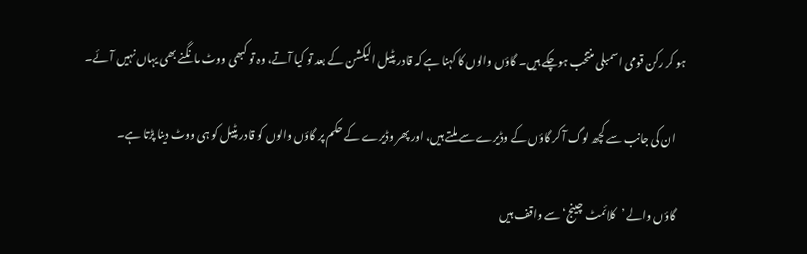ہو کر رکن قومی اسمبلی منتخب ہوچکے ہیں۔ گاؤں والوں کا کہنا ہے کہ قادر پٹیل الیکشن کے بعد تو کیا آتے، وہ تو کبھی ووٹ مانگنے بھی یہاں نہیں آئے۔

    ان کی جانب سے کچھ لوگ آ کر گاؤں کے وڈیرے سے ملتے ہیں، اور پھر وڈیرے کے حکم پر گاؤں والوں کو قادر پٹیل کو ہی ووٹ دینا پڑتا ہے۔

    گاؤں والے ’کلائمٹ چینج‘ سے واقف ہیں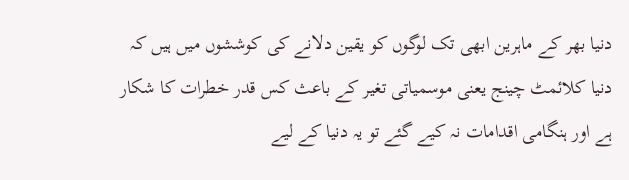دنیا بھر کے ماہرین ابھی تک لوگوں کو یقین دلانے کی کوششوں میں ہیں کہ دنیا کلائمٹ چینج یعنی موسمیاتی تغیر کے باعث کس قدر خطرات کا شکار ہے اور ہنگامی اقدامات نہ کیے گئے تو یہ دنیا کے لیے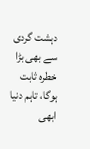دہشت گردی سے بھی بڑا خطرہ ثابت ہوگا، تاہم دنیا ابھی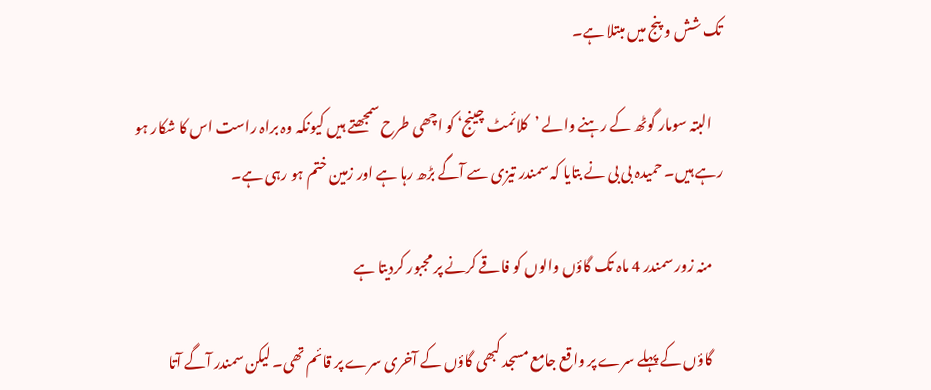تک شش و پنج میں مبتلا ہے۔

    البتہ سومار گوٹھ کے رہنے والے ’کلائمٹ چینج‘ کو اچھی طرح سمجھتے ہیں کیونکہ وہ براہ راست اس کا شکار ہو رہے ہیں۔ حمیدہ بی بی نے بتایا کہ سمندر تیزی سے آگے بڑھ رہا ہے اور زمین ختم ہو رہی ہے۔

    منہ زور سمندر 4 ماہ تک گاؤں والوں کو فاقے کرنے پر مجبور کردیتا ہے

    گاؤں کے پہلے سرے پر واقع جامع مسجد کبھی گاؤں کے آخری سرے پر قائم تھی۔ لیکن سمندر آگے آتا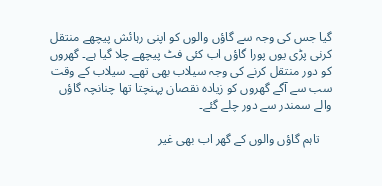گیا جس کی وجہ سے گاؤں والوں کو اپنی رہائش پیچھے منتقل کرنی پڑی یوں پورا گاؤں اب کئی فٹ پیچھے چلا گیا ہے۔ گھروں کو دور منتقل کرنے کی وجہ سیلاب بھی تھے۔ سیلاب کے وقت سب سے آگے گھروں کو زیادہ نقصان پہنچتا تھا چنانچہ گاؤں والے سمندر سے دور چلے گئے۔

    تاہم گاؤں والوں کے گھر اب بھی غیر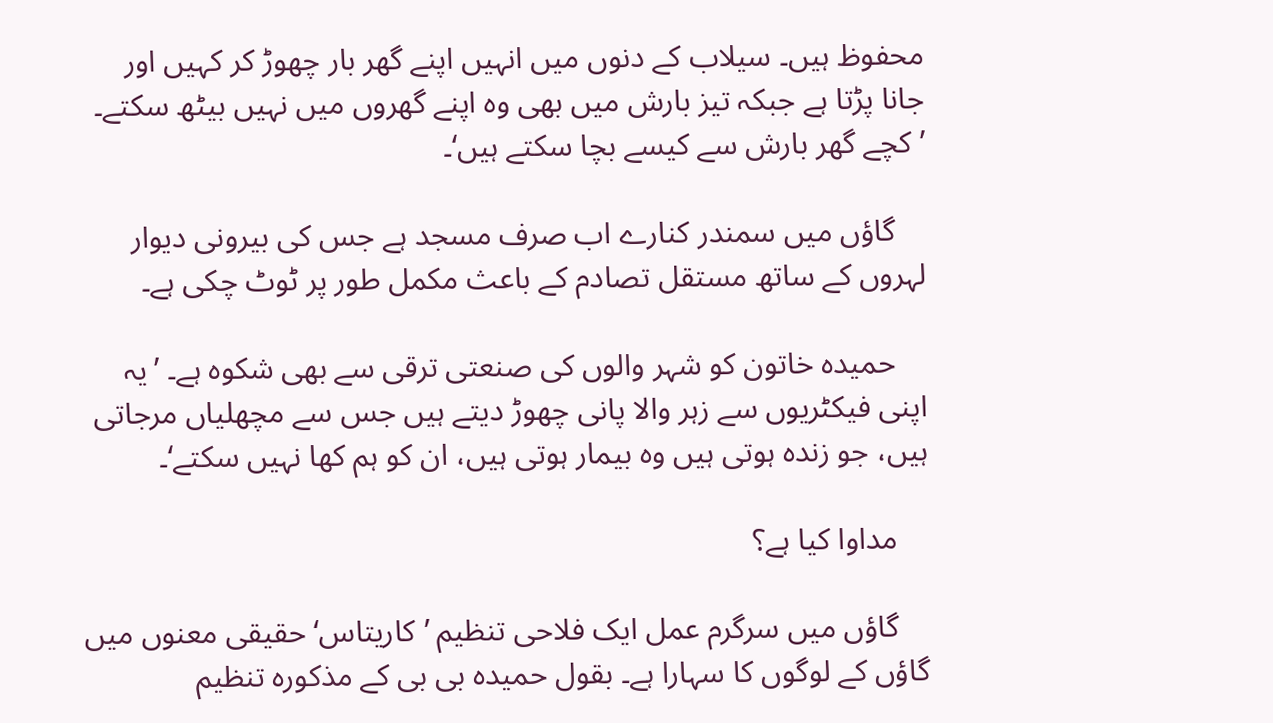محفوظ ہیں۔ سیلاب کے دنوں میں انہیں اپنے گھر بار چھوڑ کر کہیں اور جانا پڑتا ہے جبکہ تیز بارش میں بھی وہ اپنے گھروں میں نہیں بیٹھ سکتے۔ ’کچے گھر بارش سے کیسے بچا سکتے ہیں‘۔

    گاؤں میں سمندر کنارے اب صرف مسجد ہے جس کی بیرونی دیوار لہروں کے ساتھ مستقل تصادم کے باعث مکمل طور پر ٹوٹ چکی ہے۔

    حمیدہ خاتون کو شہر والوں کی صنعتی ترقی سے بھی شکوہ ہے۔ ’یہ اپنی فیکٹریوں سے زہر والا پانی چھوڑ دیتے ہیں جس سے مچھلیاں مرجاتی ہیں، جو زندہ ہوتی ہیں وہ بیمار ہوتی ہیں، ان کو ہم کھا نہیں سکتے‘۔

    مداوا کیا ہے؟

    گاؤں میں سرگرم عمل ایک فلاحی تنظیم ’کاریتاس‘ حقیقی معنوں میں گاؤں کے لوگوں کا سہارا ہے۔ بقول حمیدہ بی بی کے مذکورہ تنظیم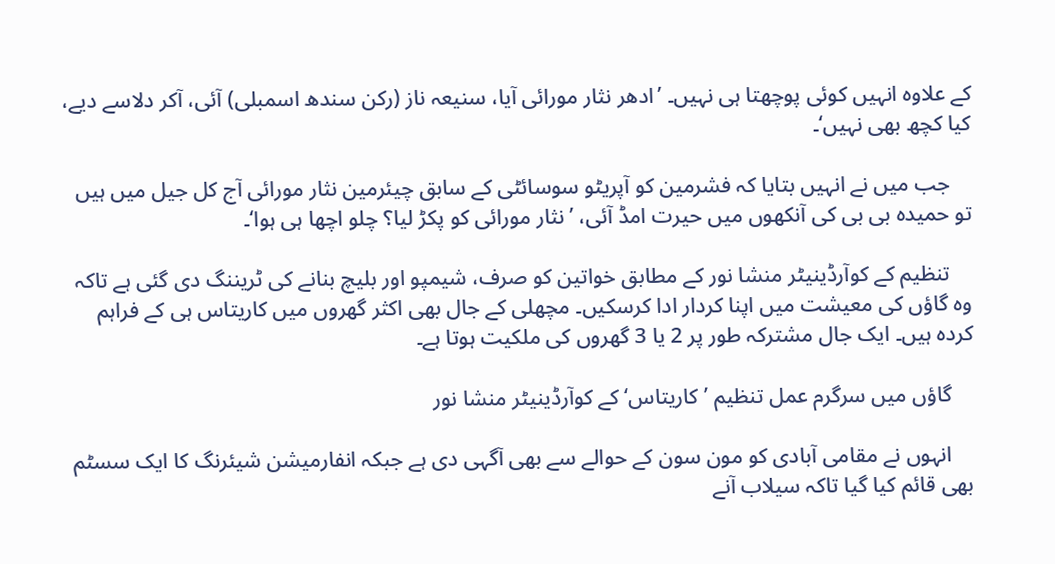کے علاوہ انہیں کوئی پوچھتا ہی نہیں۔ ’ادھر نثار مورائی آیا، سنیعہ ناز (رکن سندھ اسمبلی) آئی، آکر دلاسے دیے، کیا کچھ بھی نہیں‘۔

    جب میں نے انہیں بتایا کہ فشرمین کو آپریٹو سوسائٹی کے سابق چیئرمین نثار مورائی آج کل جیل میں ہیں تو حمیدہ بی بی کی آنکھوں میں حیرت امڈ آئی، ’نثار مورائی کو پکڑ لیا؟ چلو اچھا ہی ہوا‘۔

    تنظیم کے کوآرڈینیٹر منشا نور کے مطابق خواتین کو صرف، شیمپو اور بلیچ بنانے کی ٹریننگ دی گئی ہے تاکہ وہ گاؤں کی معیشت میں اپنا کردار ادا کرسکیں۔ مچھلی کے جال بھی اکثر گھروں میں کاریتاس ہی کے فراہم کردہ ہیں۔ ایک جال مشترکہ طور پر 2 یا 3 گھروں کی ملکیت ہوتا ہے۔

    گاؤں میں سرگرم عمل تنظیم ’کاریتاس‘ کے کوآرڈینیٹر منشا نور

    انہوں نے مقامی آبادی کو مون سون کے حوالے سے بھی آگہی دی ہے جبکہ انفارمیشن شیئرنگ کا ایک سسٹم بھی قائم کیا گیا تاکہ سیلاب آنے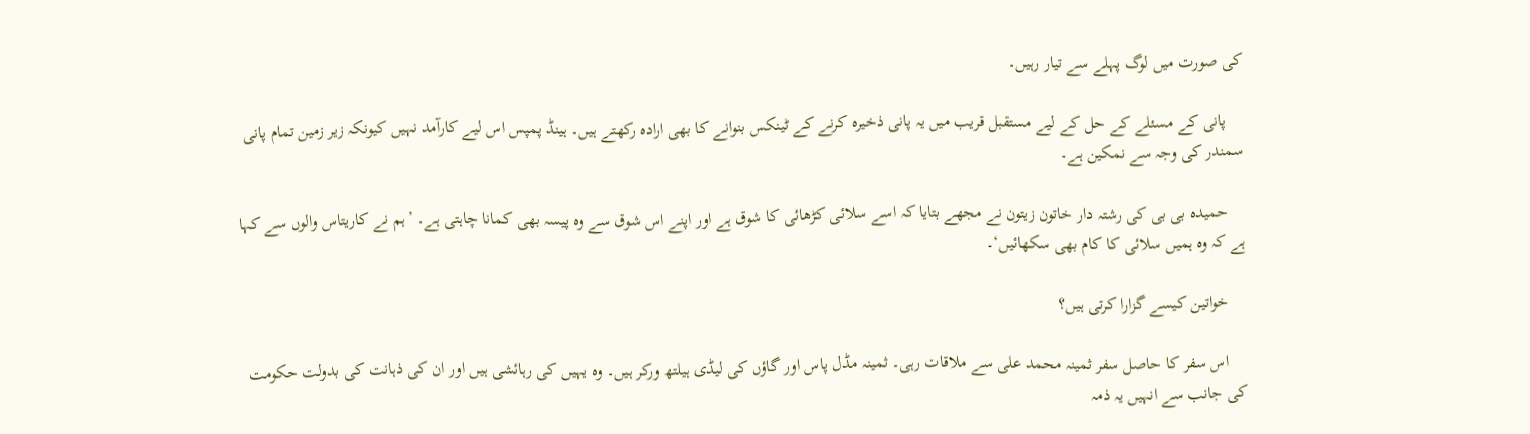کی صورت میں لوگ پہلے سے تیار رہیں۔

    پانی کے مسئلے کے حل کے لیے مستقبل قریب میں یہ پانی ذخیرہ کرنے کے ٹینکس بنوانے کا بھی ارادہ رکھتے ہیں۔ ہینڈ پمپس اس لیے کارآمد نہیں کیونکہ زیر زمین تمام پانی سمندر کی وجہ سے نمکین ہے۔

    حمیدہ بی بی کی رشتہ دار خاتون زیتون نے مجھے بتایا کہ اسے سلائی کڑھائی کا شوق ہے اور اپنے اس شوق سے وہ پیسہ بھی کمانا چاہتی ہے۔ ’ہم نے کاریتاس والوں سے کہا ہے کہ وہ ہمیں سلائی کا کام بھی سکھائیں‘۔

    خواتین کیسے گزارا کرتی ہیں؟

    اس سفر کا حاصل سفر ثمینہ محمد علی سے ملاقات رہی۔ ثمینہ مڈل پاس اور گاؤں کی لیڈی ہیلتھ ورکر ہیں۔ وہ یہیں کی رہائشی ہیں اور ان کی ذہانت کی بدولت حکومت کی جانب سے انہیں یہ ذمہ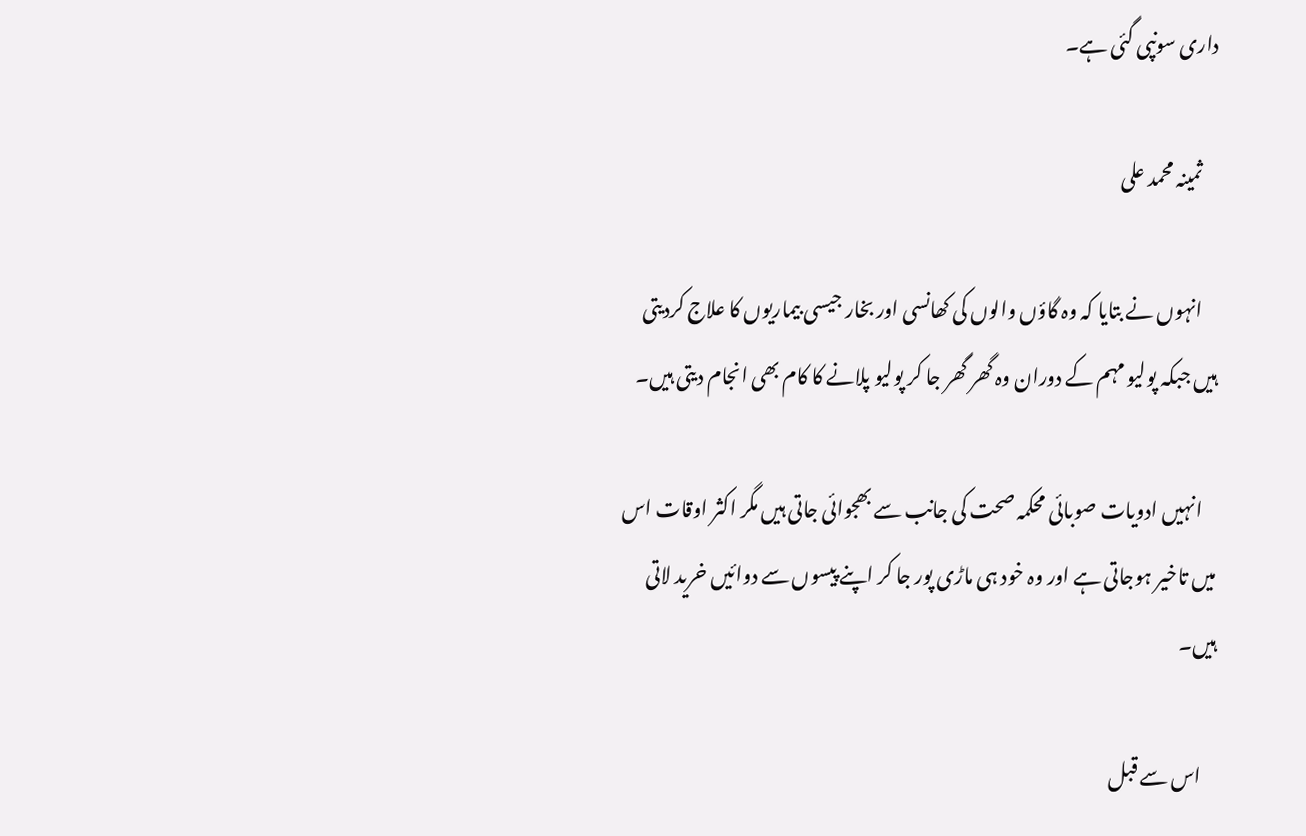داری سونپی گئی ہے۔

    ثمینہ محمد علی

    انہوں نے بتایا کہ وہ گاؤں والوں کی کھانسی اور بخار جیسی بیماریوں کا علاج کردیتی ہیں جبکہ پولیو مہم کے دوران وہ گھر گھر جا کر پولیو پلانے کا کام بھی انجام دیتی ہیں۔

    انہیں ادویات صوبائی محکمہ صحت کی جانب سے بھجوائی جاتی ہیں مگر اکثر اوقات اس میں تاخیر ہوجاتی ہے اور وہ خود ہی ماڑی پور جا کر اپنے پیسوں سے دوائیں خرید لاتی ہیں۔

    اس سے قبل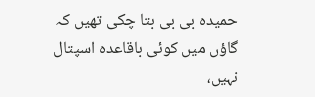حمیدہ بی بی بتا چکی تھیں کہ گاؤں میں کوئی باقاعدہ اسپتال نہیں،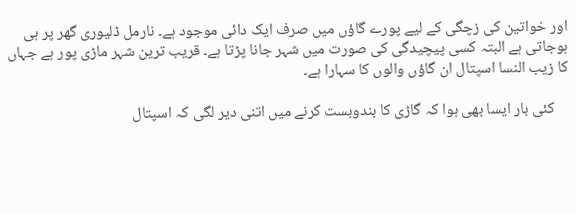اور خواتین کی زچگی کے لیے پورے گاؤں میں صرف ایک دائی موجود ہے۔ نارمل ڈلیوری گھر پر ہی ہوجاتی ہے البتہ کسی پیچیدگی کی صورت میں شہر جانا پڑتا ہے۔ قریب ترین شہر ماڑی پور ہے جہاں کا زیب النسا اسپتال ان گاؤں والوں کا سہارا ہے۔

    کئی بار ایسا بھی ہوا کہ گاڑی کا بندوبست کرنے میں اتنی دیر لگی کہ اسپتال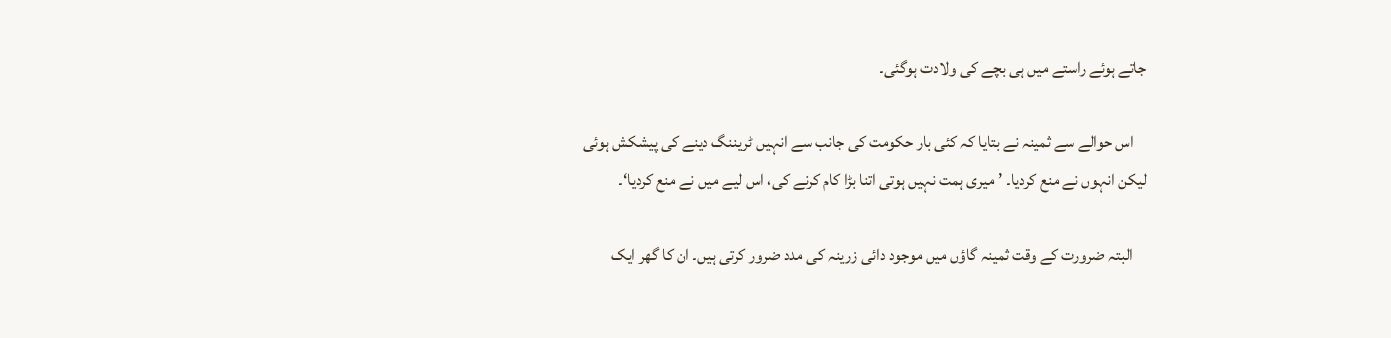جاتے ہوئے راستے میں ہی بچے کی ولادت ہوگئی۔

    اس حوالے سے ثمینہ نے بتایا کہ کئی بار حکومت کی جانب سے انہیں ٹریننگ دینے کی پیشکش ہوئی لیکن انہوں نے منع کردیا۔ ’میری ہمت نہیں ہوتی اتنا بڑا کام کرنے کی، اس لیے میں نے منع کردیا‘۔

    البتہ ضرورت کے وقت ثمینہ گاؤں میں موجود دائی زرینہ کی مدد ضرور کرتی ہیں۔ ان کا گھر ایک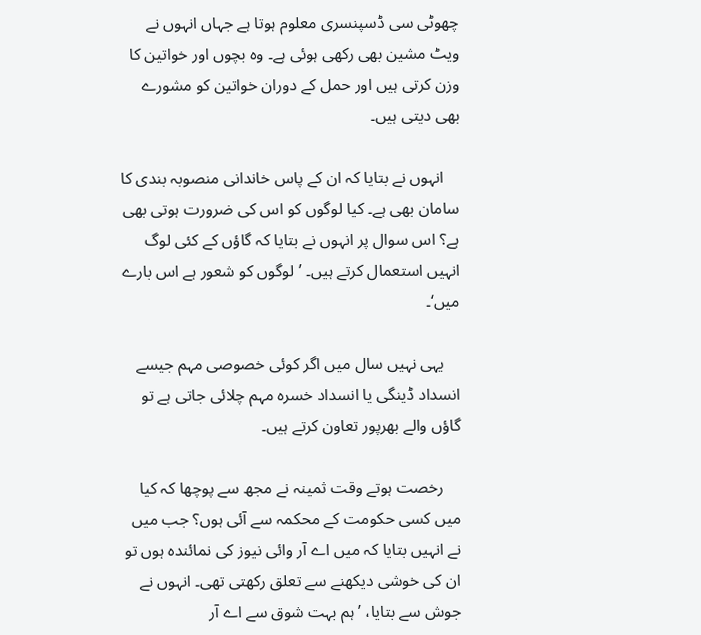چھوٹی سی ڈسپنسری معلوم ہوتا ہے جہاں انہوں نے ویٹ مشین بھی رکھی ہوئی ہے۔ وہ بچوں اور خواتین کا وزن کرتی ہیں اور حمل کے دوران خواتین کو مشورے بھی دیتی ہیں۔

    انہوں نے بتایا کہ ان کے پاس خاندانی منصوبہ بندی کا سامان بھی ہے۔ کیا لوگوں کو اس کی ضرورت ہوتی بھی ہے؟ اس سوال پر انہوں نے بتایا کہ گاؤں کے کئی لوگ انہیں استعمال کرتے ہیں۔ ’لوگوں کو شعور ہے اس بارے میں‘۔

    یہی نہیں سال میں اگر کوئی خصوصی مہم جیسے انسداد ڈینگی یا انسداد خسرہ مہم چلائی جاتی ہے تو گاؤں والے بھرپور تعاون کرتے ہیں۔

    رخصت ہوتے وقت ثمینہ نے مجھ سے پوچھا کہ کیا میں کسی حکومت کے محکمہ سے آئی ہوں؟ جب میں نے انہیں بتایا کہ میں اے آر وائی نیوز کی نمائندہ ہوں تو ان کی خوشی دیکھنے سے تعلق رکھتی تھی۔ انہوں نے جوش سے بتایا، ’ہم بہت شوق سے اے آر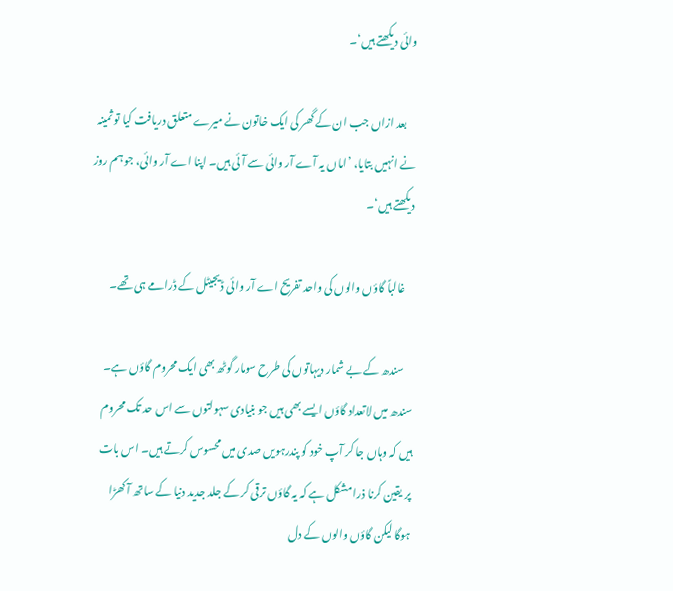وائی دیکھتے ہیں‘۔

    بعد ازاں جب ان کے گھر کی ایک خاتون نے میرے متعلق دریافت کیا تو ثمینہ نے انہیں بتایا، ’اماں یہ آے آر وائی سے آئی ہیں۔ اپنا اے آر وائی، جو ہم روز دیکھتے ہیں‘۔

    غالباً گاؤں والوں کی واحد تفریح اے آر وائی ڈیجیٹل کے ڈرامے ہی تھے۔

    سندھ کے بے شمار دیہاتوں کی طرح سومار گوٹھ بھی ایک محروم گاؤں ہے۔ سندھ میں لاتعداد گاؤں ایسے بھی ہیں جو بنیادی سہولتوں سے اس حد تک محروم ہیں کہ وہاں جا کر آپ خود کو پندرہویں صدی میں محسوس کرتے ہیں۔ اس بات پر یقین کرنا ذرا مشکل ہے کہ یہ گاؤں ترقی کر کے جلد جدید دنیا کے ساتھ آ کھڑا ہوگا لیکن گاؤں والوں کے دل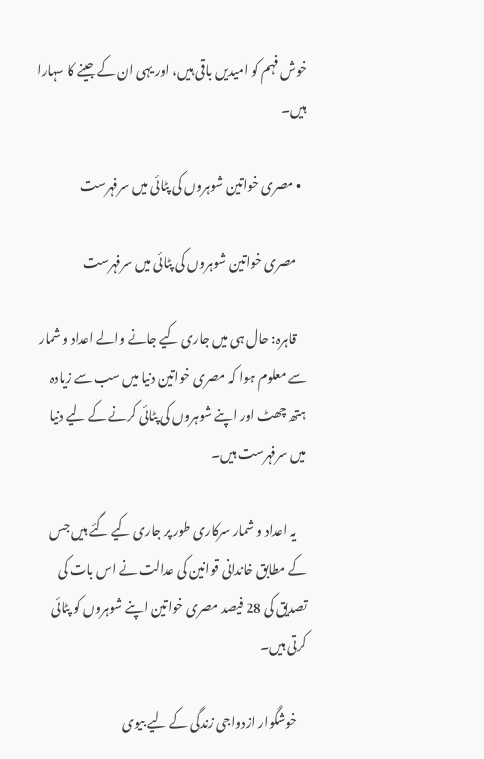خوش فہم کو امیدیں باقی ہیں، اور یہی ان کے جینے کا سہارا ہیں۔

  • مصری خواتین شوہروں کی پٹائی میں سرفہرست

    مصری خواتین شوہروں کی پٹائی میں سرفہرست

    قاہرہ: حال ہی میں جاری کیے جانے والے اعداد و شمار سے معلوم ہوا کہ مصری خواتین دنیا میں سب سے زیادہ ہتھ چھٹ اور اپنے شوہروں کی پٹائی کرنے کے لیے دنیا میں سرفہرست ہیں۔

    یہ اعداد و شمار سرکاری طور پر جاری کیے گئے ہیں جس کے مطابق خاندانی قوانین کی عدالت نے اس بات کی تصدیق کی 28 فیصد مصری خواتین اپنے شوہروں کو پٹائی کرتی ہیں۔

    خوشگوار ازدواجی زندگی کے لیے بیوی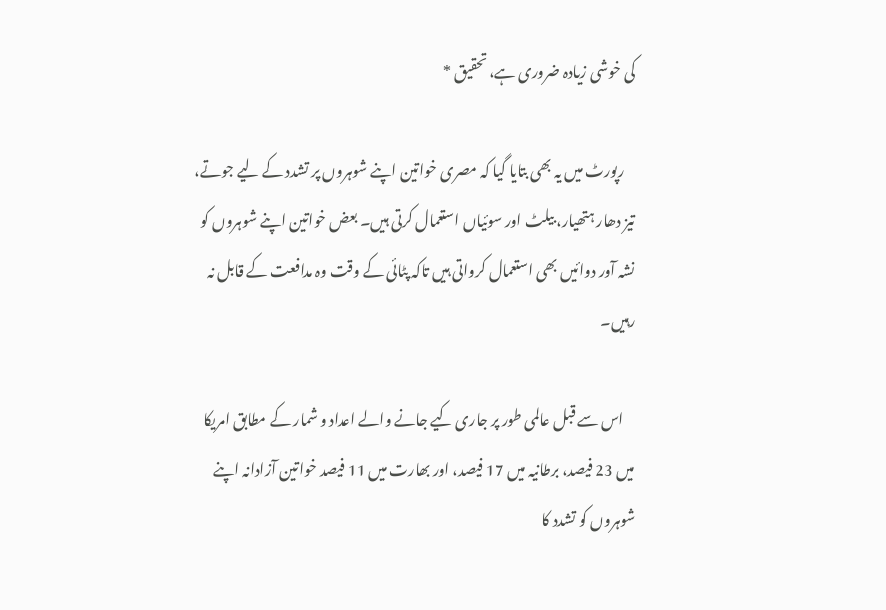کی خوشی زیادہ ضروری ہے، تحقیق *

    رپورٹ میں یہ بھی بتایا گیا کہ مصری خواتین اپنے شوہروں پر تشدد کے لیے جوتے، تیز دھار ہتھیار، بیلٹ اور سوئیاں استعمال کرتی ہیں۔ بعض خواتین اپنے شوہروں کو نشہ آور دوائیں بھی استعمال کرواتی ہیں تاکہ پٹائی کے وقت وہ مدافعت کے قابل نہ رہیں۔

    اس سے قبل عالمی طور پر جاری کیے جانے والے اعداد و شمار کے مطابق امریکا میں 23 فیصد، برطانیہ میں 17 فیصد، اور بھارت میں 11 فیصد خواتین آزادانہ اپنے شوہروں کو تشدد کا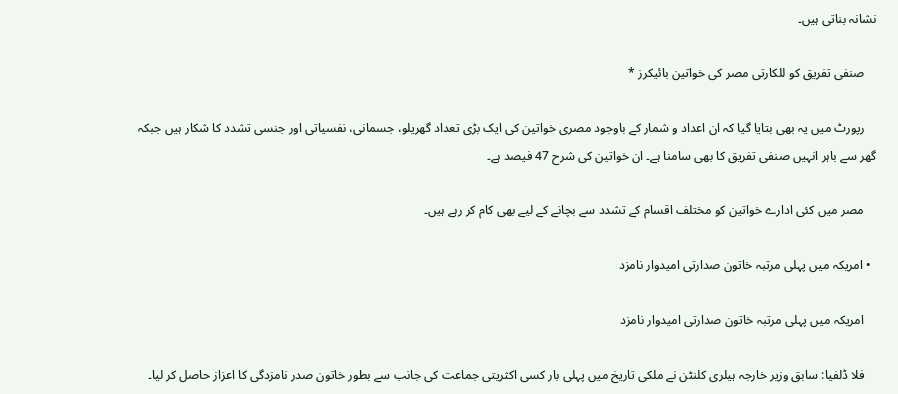نشانہ بناتی ہیں۔

    صنفی تفریق کو للکارتی مصر کی خواتین بائیکرز *

    رپورٹ میں یہ بھی بتایا گیا کہ ان اعداد و شمار کے باوجود مصری خواتین کی ایک بڑی تعداد گھریلو، جسمانی، نفسیاتی اور جنسی تشدد کا شکار ہیں جبکہ گھر سے باہر انہیں صنفی تفریق کا بھی سامنا ہے۔ ان خواتین کی شرح 47 فیصد ہے۔

    مصر میں کئی ادارے خواتین کو مختلف اقسام کے تشدد سے بچانے کے لیے بھی کام کر رہے ہیں۔

  • امریکہ میں پہلی مرتبہ خاتون صدارتی امیدوار نامزد

    امریکہ میں پہلی مرتبہ خاتون صدارتی امیدوار نامزد

    فلا ڈلفیا: سابق وزیر خارجہ ہیلری کلنٹن نے ملکی تاریخ میں پہلی بار کسی اکثریتی جماعت کی جانب سے بطور خاتون صدر نامزدگی کا اعزاز حاصل کر لیا۔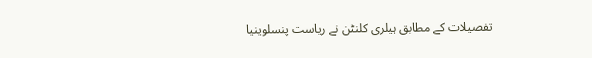تفصیلات کے مطابق ہیلری کلنٹن نے ریاست پنسلوینیا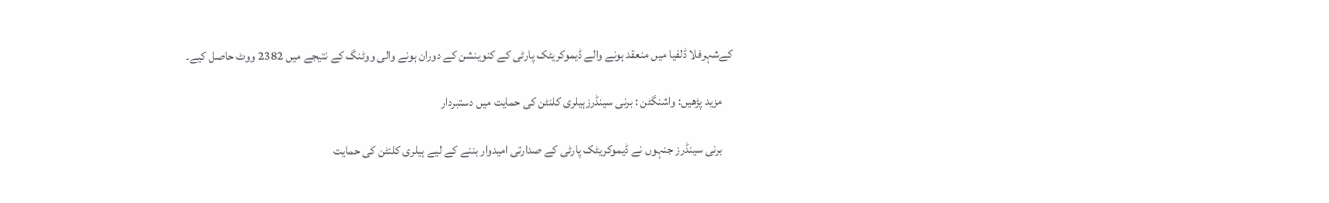کےشہرفلا ڈلفیا میں منعقد ہونے والے ڈیموکریٹک پارٹی کے کنوینشن کے دوران ہونے والی ووٹنگ کے نتیجے میں 2382 ووٹ حاصل کیے۔

    مزید پڑھیں: واشنگٹن : برنی سینڈرزہیلری کلنٹن کی حمایت میں دستبردار

    برنی سینڈرز جنہوں نے ڈیموکریٹک پارٹی کے صدارتی امیدوار بننے کے لیے ہیلری کلنٹن کی حمایت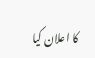کا اعلان کیا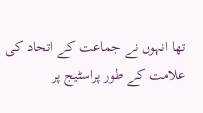تھا انہوں نے جماعت کے اتحاد کی علامت کے طور پراسٹیج پر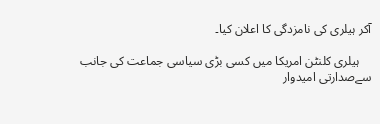آکر ہیلری کی نامزدگی کا اعلان کیا۔

    ہیلری کلنٹن امریکا میں کسی بڑی سیاسی جماعت کی جانب سےصدارتی امیدوار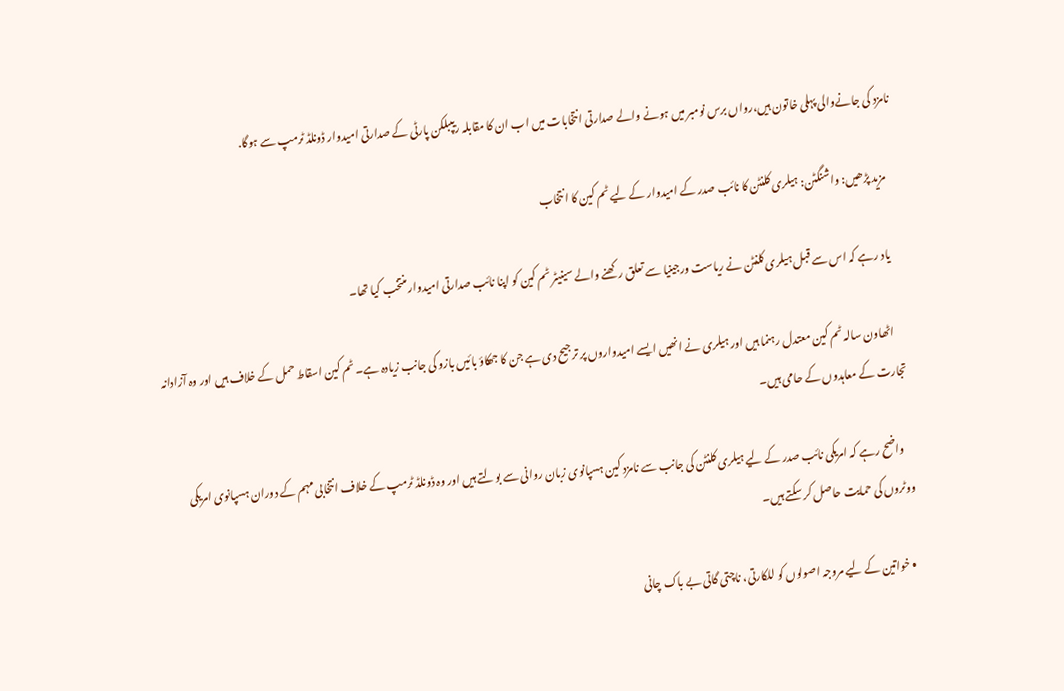نامزد کی جانےوالی پہلی خاتون ہیں،رواں برس نومبر میں ہونے والے صدارتی انتخابات میں اب ان کا مقابلہ ریپبلکن پارٹی کے صدارتی امیدوار ڈونلڈ ٹرمپ سے ہوگا.

    مزید پڑھیں: واشنگٹن: ہیلری کلنٹن کا نائب صدر کے امیدوار کے لیے ٹم کین کا انتخاب

    یاد رہے کہ اس سے قبل ہیلری کلنٹن نے ریاست ورجینیا سے تعلق رکھنے والے سینیٹر ٹم کین کو اپنا نائب صدارتی امیدوار منتخب کیا تھا۔

     اٹھاون سالہ ٹم کین معتدل رہنما ہیں اور ہیلری نے انھیں ایسے امیدواروں پر ترجیح دی ہے جن کا جھکاؤ بائیں بازو کی جانب زیادہ ہے۔ ٹم کین اسقاط حمل کے خلاف ہیں اور وہ آزادانہ تجارت کے معاہدوں کے حامی ہیں۔

    واضح رہے کہ امریکی نائب صدر کے لیے ہیلری کلنٹن کی جانب سے نامزد کین ہسپانوی زبان روانی سے بولتے ہیں اور وہ ڈونلڈ ٹرمپ کے خلاف انتخابی مہم کے دوران ہسپانوی امریکی ووٹروں کی حمایت حاصل کر سکتے ہیں۔

  • خواتین کے لیے مروجہ اصولوں کو للکارتی، ناچتی گاتی بے باک چانی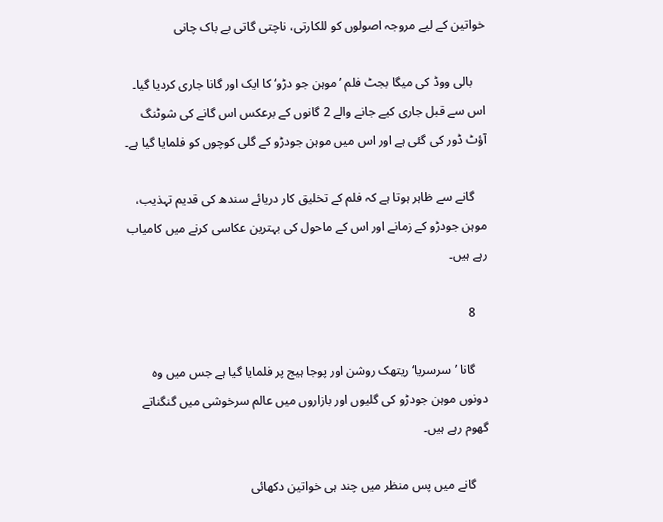خواتین کے لیے مروجہ اصولوں کو للکارتی، ناچتی گاتی بے باک چانی

    بالی ووڈ کی میگا بجٹ فلم ’موہن جو دڑو‘ کا ایک اور گانا جاری کردیا گیا۔ اس سے قبل جاری کیے جانے والے 2 گانوں کے برعکس اس گانے کی شوٹنگ آؤٹ ڈور کی گئی ہے اور اس میں موہن جودڑو کے گلی کوچوں کو فلمایا گیا ہے۔

    گانے سے ظاہر ہوتا ہے کہ فلم کے تخلیق کار دریائے سندھ کی قدیم تہذیب، موہن جودڑو کے زمانے اور اس کے ماحول کی بہترین عکاسی کرنے میں کامیاب رہے ہیں۔

    8

    گانا ’سرسریا‘ ریتھک روشن اور پوجا ہیج پر فلمایا گیا ہے جس میں وہ دونوں موہن جودڑو کی گلیوں اور بازاروں میں عالم سرخوشی میں گنگناتے گھوم رہے ہیں۔

    گانے میں پس منظر میں چند ہی خواتین دکھائی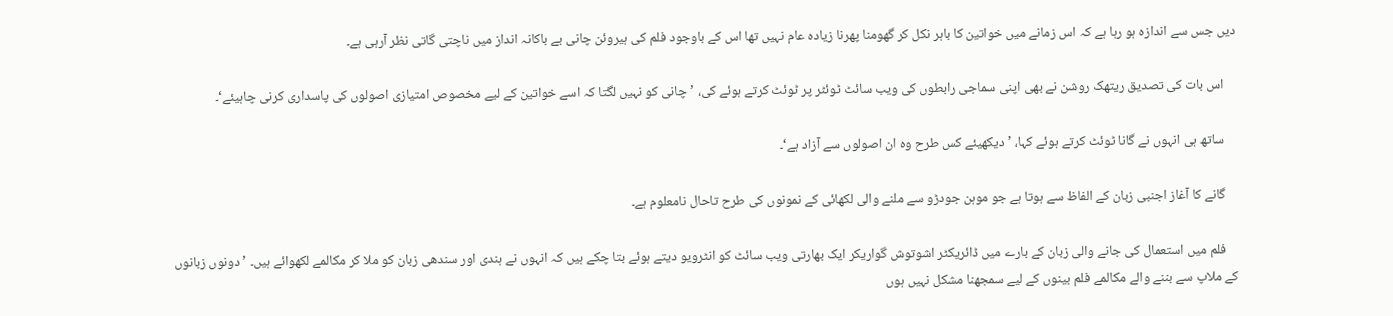دیں جس سے اندازہ ہو رہا ہے کہ اس زمانے میں خواتین کا باہر نکل کر گھومنا پھرنا زیادہ عام نہیں تھا اس کے باوجود فلم کی ہیروئن چانی بے باکانہ انداز میں ناچتی گاتی نظر آرہی ہے۔

    اس بات کی تصدیق ریتھک روشن نے بھی اپنی سماجی رابطوں کی ویب سائٹ ٹوئٹر پر ٹوئٹ کرتے ہوئے کی، ’چانی کو نہیں لگتا کہ اسے خواتین کے لیے مخصوص امتیازی اصولوں کی پاسداری کرنی چاہیئے‘۔

    ساتھ ہی انہوں نے گانا ٹوئٹ کرتے ہوئے کہا، ’دیکھیئے کس طرح وہ ان اصولوں سے آزاد ہے‘۔

    گانے کا آغاز اجنبی زبان کے الفاظ سے ہوتا ہے جو موہن جودڑو سے ملنے والی لکھائی کے نمونوں کی طرح تاحال نامعلوم ہے۔

    فلم میں استعمال کی جانے والی زبان کے بارے میں ڈائریکٹر اشوتوش گواریکر ایک بھارتی ویب سائٹ کو انٹرویو دیتے ہوئے بتا چکے ہیں کہ انہوں نے ہندی اور سندھی زبان کو ملا کر مکالمے لکھوائے ہیں۔ ’دونوں زبانوں کے ملاپ سے بننے والے مکالمے فلم بینوں کے لیے سمجھنا مشکل نہیں ہوں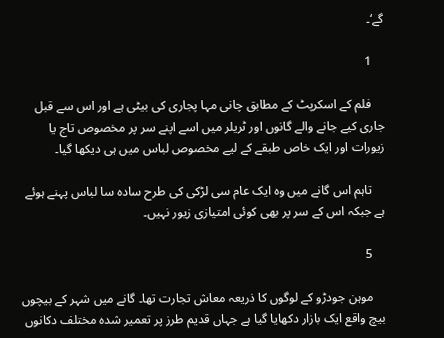گے‘۔

    1

    فلم کے اسکرپٹ کے مطابق چانی مہا پجاری کی بیٹی ہے اور اس سے قبل جاری کیے جانے والے گانوں اور ٹریلر میں اسے اپنے سر پر مخصوص تاج یا زیورات اور ایک خاص طبقے کے لیے مخصوص لباس میں ہی دیکھا گیا۔

    تاہم اس گانے میں وہ ایک عام سی لڑکی کی طرح سادہ سا لباس پہنے ہوئے ہے جبکہ اس کے سر پر بھی کوئی امتیازی زیور نہیں۔

    5

    موہن جودڑو کے لوگوں کا ذریعہ معاش تجارت تھا۔ گانے میں شہر کے بیچوں بیچ واقع ایک بازار دکھایا گیا ہے جہاں قدیم طرز پر تعمیر شدہ مختلف دکانوں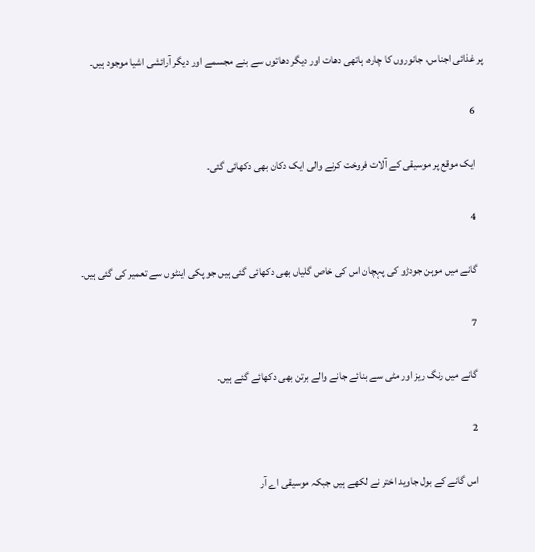پر غذائی اجناس، جانوروں کا چارہ، ہاتھی دھات اور دیگر دھاتوں سے بنے مجسمے اور دیگر آرائشی اشیا موجود ہیں۔

    6

    ایک موقع پر موسیقی کے آلات فروخت کرنے والی ایک دکان بھی دکھائی گئی۔

    4

    گانے میں موہن جودڑو کی پہچان اس کی خاص گلیاں بھی دکھائی گئی ہیں جو پکی اینٹوں سے تعمیر کی گئی ہیں۔

    7

    گانے میں رنگ ریز اور مٹی سے بنائے جانے والے برتن بھی دکھائے گئے ہیں۔

    2

    اس گانے کے بول جاوید اختر نے لکھے ہیں جبکہ موسیقی اے آر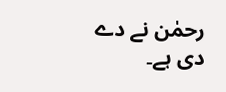رحمٰن نے دے دی ہے۔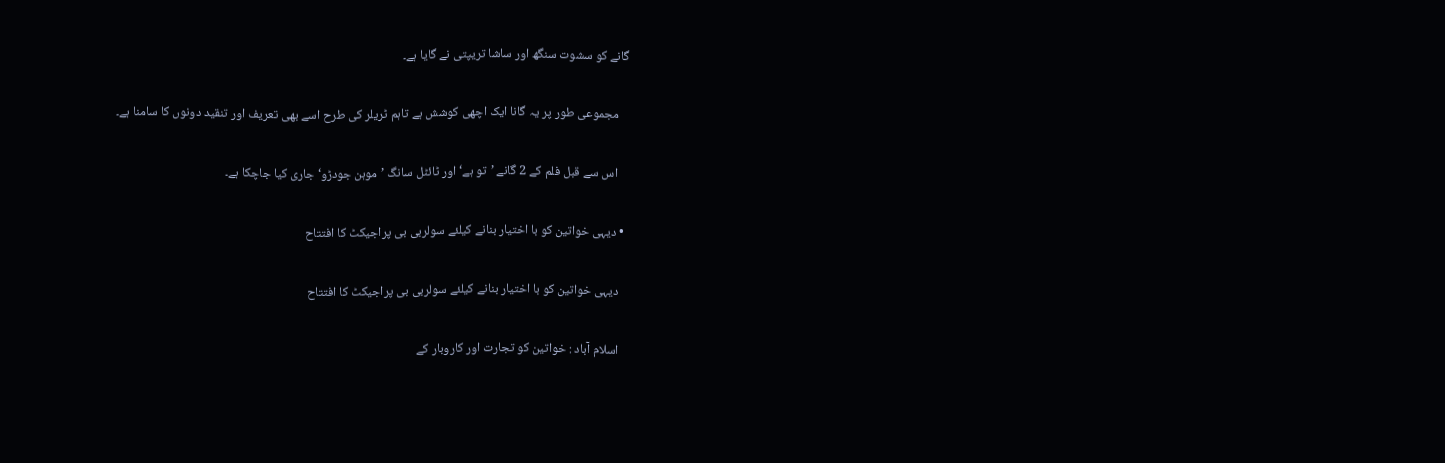گانے کو سشوت سنگھ اور ساشا تریپتی نے گایا ہے۔

    مجموعی طور پر یہ گانا ایک اچھی کوشش ہے تاہم ٹریلر کی طرح اسے بھی تعریف اور تنقید دونوں کا سامنا ہے۔

    اس سے قبل فلم کے 2 گانے ’تو ہے‘ اور ٹائٹل سانگ ’موہن جودڑو‘ جاری کیا جاچکا ہے۔

  • دیہی خواتین کو با اختیار بنانے کیلئے سولربی بی پراجیکٹ کا افتتاح

    دیہی خواتین کو با اختیار بنانے کیلئے سولربی بی پراجیکٹ کا افتتاح

    اسلام آباد : خواتین کو تجارت اور کاروبار کے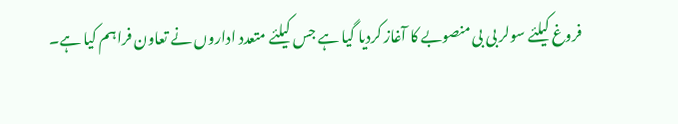فروغ کیلئے سولر بی بی منصوبے کا آغاز کردیا گیا ہے جس کیلئے متعدد اداروں نے تعاون فراہم کیا ہے۔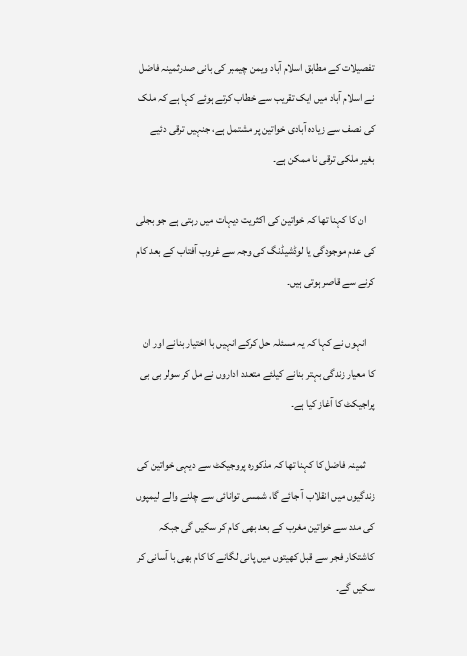تفصیلات کے مطابق اسلام آباد ویمن چیمبر کی بانی صدرثمینہ فاضل نے اسلام آباد میں ایک تقریب سے خطاب کرتے ہوئے کہا ہے کہ ملک کی نصف سے زیادہ آبادی خواتین پر مشتمل ہے، جنہیں ترقی دئیے بغیر ملکی ترقی نا ممکن ہے۔

    ان کا کہنا تھا کہ خواتین کی اکثریت دیہات میں رہتی ہے جو بجلی کی عدم موجودگی یا لوڈشیڈنگ کی وجہ سے غروب آفتاب کے بعد کام کرنے سے قاصر ہوتی ہیں۔

    انہوں نے کہا کہ یہ مسئلہ حل کرکے انہیں با اختیار بنانے اور ان کا معیار زندگی بہتر بنانے کیلئے متعدد اداروں نے مل کر سولر بی بی پراجیکٹ کا آغاز کیا ہے۔

    ثمینہ فاضل کا کہنا تھا کہ مذکورہ پروجیکٹ سے دیہی خواتین کی زندگیوں میں انقلاب آ جائے گا، شمسی توانائی سے چلنے والے لیمپوں کی مدد سے خواتین مغرب کے بعد بھی کام کر سکیں گی جبکہ کاشتکار فجر سے قبل کھیتوں میں پانی لگانے کا کام بھی با آسانی کر سکیں گے۔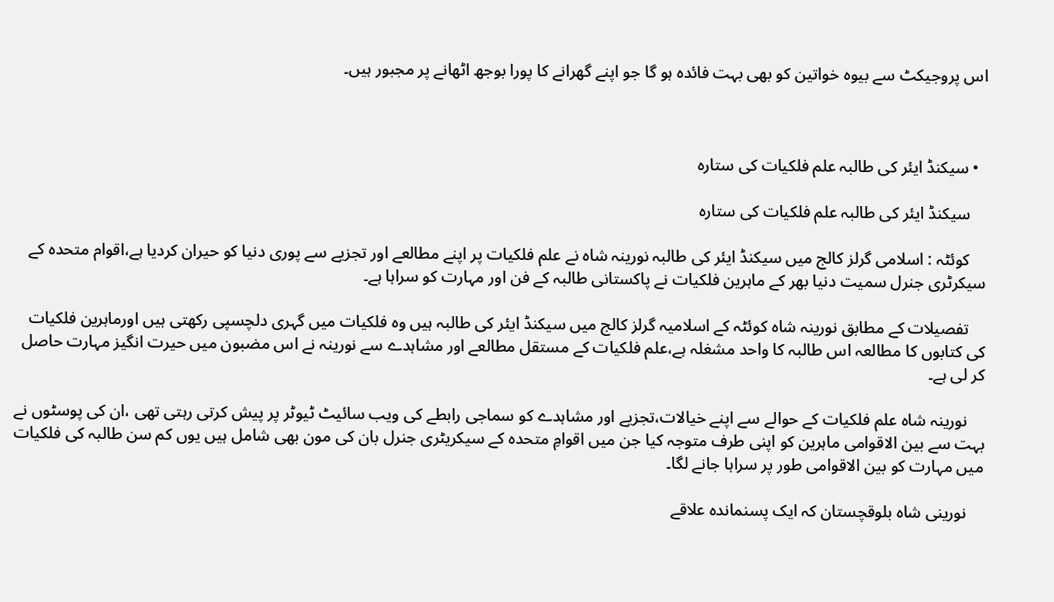اس پروجیکٹ سے بیوہ خواتین کو بھی بہت فائدہ ہو گا جو اپنے گھرانے کا پورا بوجھ اٹھانے پر مجبور ہیں۔



  • سیکنڈ ایئر کی طالبہ علم فلکیات کی ستارہ

    سیکنڈ ایئر کی طالبہ علم فلکیات کی ستارہ

    کوئٹہ : اسلامی گرلز کالج میں سیکنڈ ایئر کی طالبہ نورینہ شاہ نے علم فلکیات پر اپنے مطالعے اور تجزیے سے پوری دنیا کو حیران کردیا ہے،اقوام متحدہ کے سیکرٹری جنرل سمیت دنیا بھر کے ماہرین فلکیات نے پاکستانی طالبہ کے فن اور مہارت کو سراہا ہے۔

    تفصیلات کے مطابق نورینہ شاہ کوئٹہ کے اسلامیہ گرلز کالج میں سیکنڈ ایئر کی طالبہ ہیں وہ فلکیات میں گہری دلچسپی رکھتی ہیں اورماہرین فلکیات کی کتابوں کا مطالعہ اس طالبہ کا واحد مشغلہ ہے،علم فلکیات کے مستقل مطالعے اور مشاہدے سے نورینہ نے اس مضبون میں حیرت انگیز مہارت حاصل کر لی ہے۔

    نورینہ شاہ علم فلکیات کے حوالے سے اپنے خیالات،تجزیے اور مشاہدے کو سماجی رابطے کی ویب سائیٹ ٹیوٹر پر پیش کرتی رہتی تھی ،ان کی پوسٹوں نے بہت سے بین الاقوامی ماہرین کو اپنی طرف متوجہ کیا جن میں اقوامِ متحدہ کے سیکریٹری جنرل بان کی مون بھی شامل ہیں یوں کم سن طالبہ کی فلکیات میں مہارت کو بین الاقوامی طور پر سراہا جانے لگا۔

    نورینی شاہ بلوقچستان کہ ایک پسنماندہ علاقے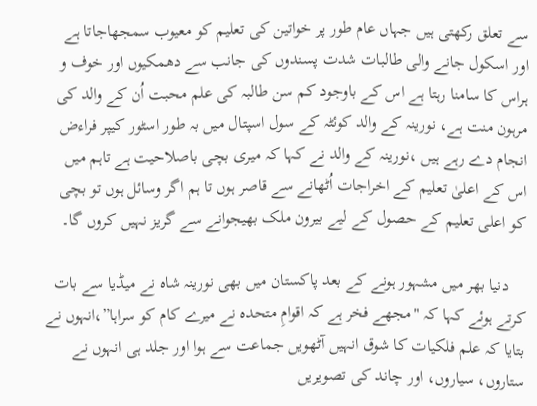سے تعلق رکھتی ہیں جہاں عام طور پر خواتین کی تعلیم کو معیوب سمجھاجاتا ہے اور اسکول جانے والی طالبات شدت پسندوں کی جانب سے دھمکیوں اور خوف و ہراس کا سامنا رہتا ہے اس کے باوجود کم سن طالبہ کی علم محبت اُن کے والد کی مرہون منت ہے، نورینہ کے والد کوئٹہ کے سول اسپتال میں بہ طور اسٹور کیپر فراءض انجام دے رہے ہیں ،نورینہ کے والد نے کہا کہ میری بچی باصلاحیت ہے تاہم میں اس کے اعلیٰ تعلیم کے اخراجات اُٹھانے سے قاصر ہوں تا ہم اگر وسائل ہوں تو بچی کو اعلی تعلیم کے حصول کے لیے بیرون ملک بھیجوانے سے گریز نہیں کروں گا۔

    دنیا بھر میں مشہور ہونے کے بعد پاکستان میں بھی نورینہ شاہ نے میڈیا سے بات کرتے ہوئے کہا کہ "مجھے فخر ہے کہ اقوامِ متحدہ نے میرے کام کو سراہا”،انہوں نے بتایا کہ علم فلکیات کا شوق انہیں آٹھویں جماعت سے ہوا اور جلد ہی انہوں نے ستاروں، سیاروں، اور چاند کی تصویریں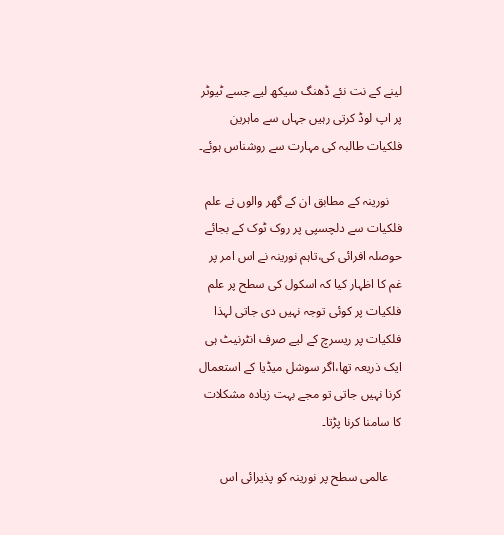لینے کے نت نئے ڈھنگ سیکھ لیے جسے ٹیوٹر پر اپ لوڈ کرتی رہیں جہاں سے ماہرین فلکیات طالبہ کی مہارت سے روشناس ہوئے۔

    نورینہ کے مطابق ان کے گھر والوں نے علم فلکیات سے دلچسپی پر روک ٹوک کے بجائے حوصلہ افرائی کی،تاہم نورینہ نے اس امر پر غم کا اظہار کیا کہ اسکول کی سطح پر علم فلکیات پر کوئی توجہ نہیں دی جاتی لہذا فلکیات پر ریسرچ کے لیے صرف انٹرنیٹ ہی ایک ذریعہ تھا،اگر سوشل میڈیا کے استعمال کرنا نہیں جاتی تو مجے بہت زیادہ مشکلات کا سامنا کرنا پڑتا۔

    عالمی سطح پر نورینہ کو پذیرائی اس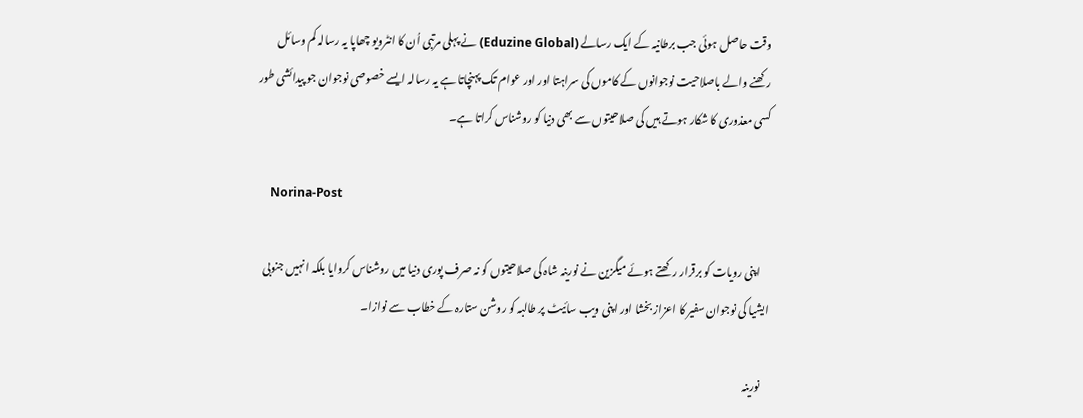وقت حاصل ہوئی جب برطانیہ کے ایک رسالے (Eduzine Global) نے پہلی مرتبی اُن کا انٹرویو چھاپا یہ رسالہ کم وسائل رکھنے والے باصلاحیت نوجوانوں کے کاموں کی سراہتا اور اور عوام تک پہنچاتا ہے یہ رسالہ ایسے خصوصی نوجوان جو پیدائشی طور کسی معذوری کا شکار ہوتے ہیں کی صلاحیتوں سے بھی دنیا کو روشناس کراتا ہے۔

    Norina-Post

    اپنی رویات کو برقرار رکھتے ہوئے میگزین نے نورینہ شاہ کی صلاحیتوں کو نہ صرف پوری دنیا میں روشناس کروایا بلکہ انہیں جنوبی ایشیا کی نوجوان سفیر کا اعزاز بخشا اور اپنی ویب سائیٹ پر طالبہ کو روشن ستارہ کے خطاب سے نوازا۔

    نورینہ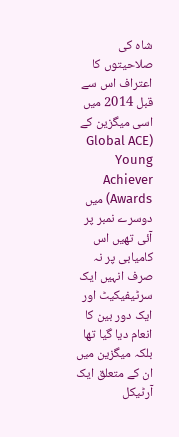شاہ کی صلاحیتوں کا اعتراف اس سے قبل 2014 میں اسی میگزین کے (Global ACE Young Achiever Awards) میں دوسرے نمبر پر آئی تھیں اس کامیابی پر نہ صرف انہیں ایک سرٹیفیکیٹ اور ایک دور بین کا انعام دیا گیا تھا بلکہ میگزین میں ان کے متعلق ایک آرٹیکل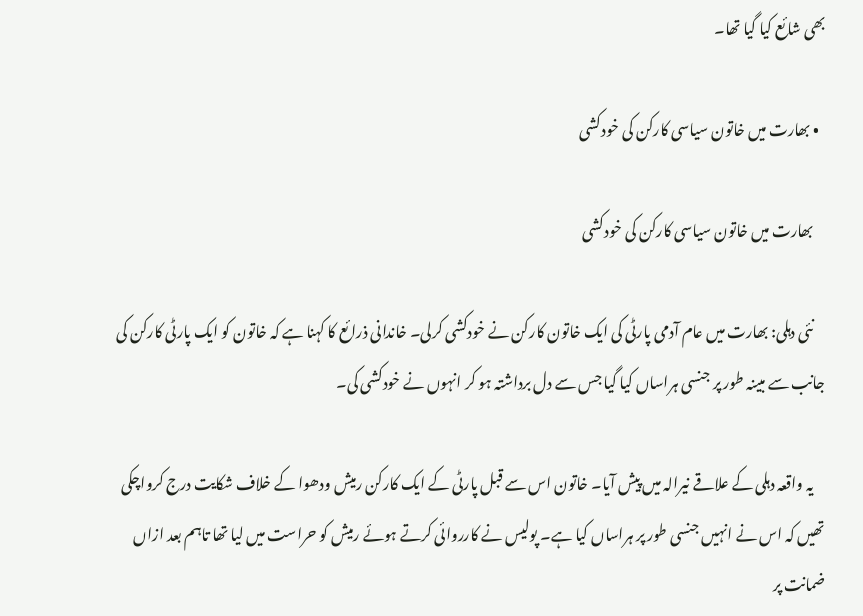بھی شائع کیا گیا تھا۔

  • بھارت میں خاتون سیاسی کارکن کی خودکشی

    بھارت میں خاتون سیاسی کارکن کی خودکشی

    نئی دہلی: بھارت میں عام آدمی پارٹی کی ایک خاتون کارکن نے خودکشی کرلی۔ خاندانی ذرائع کا کہنا ہے کہ خاتون کو ایک پارٹی کارکن کی جانب سے مبینہ طور پر جنسی ہراساں کیا گیا جس سے دل برداشتہ ہو کر انہوں نے خودکشی کی۔

    یہ واقعہ دہلی کے علاقے نیرالہ میں پیش آیا۔ خاتون اس سے قبل پارٹی کے ایک کارکن رمیش ودھوا کے خلاف شکایت درج کرواچکی تھیں کہ اس نے انہیں جنسی طور پر ہراساں کیا ہے۔ پولیس نے کارروائی کرتے ہوئے رمیش کو حراست میں لیا تھا تاہم بعد ازاں ضمانت پر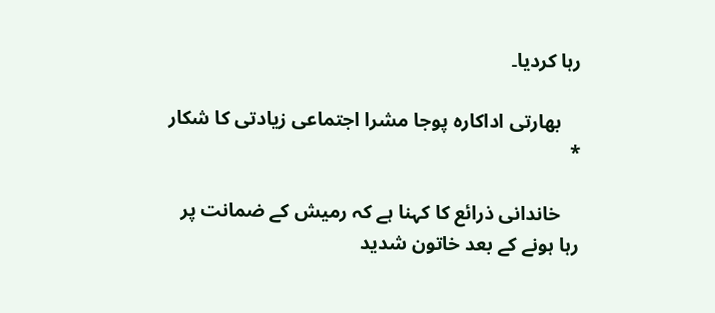رہا کردیا۔

    بھارتی اداکارہ پوجا مشرا اجتماعی زیادتی کا شکار *

    خاندانی ذرائع کا کہنا ہے کہ رمیش کے ضمانت پر رہا ہونے کے بعد خاتون شدید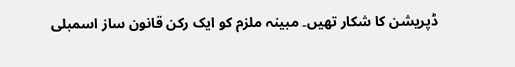ڈپریشن کا شکار تھیں۔ مبینہ ملزم کو ایک رکن قانون ساز اسمبلی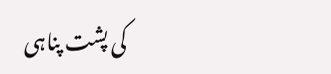کی پشت پناہی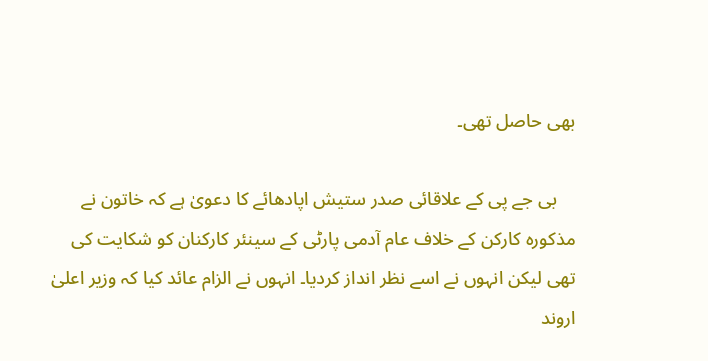بھی حاصل تھی۔

    بی جے پی کے علاقائی صدر ستیش اپادھائے کا دعویٰ ہے کہ خاتون نے مذکورہ کارکن کے خلاف عام آدمی پارٹی کے سینئر کارکنان کو شکایت کی تھی لیکن انہوں نے اسے نظر انداز کردیا۔ انہوں نے الزام عائد کیا کہ وزیر اعلیٰ اروند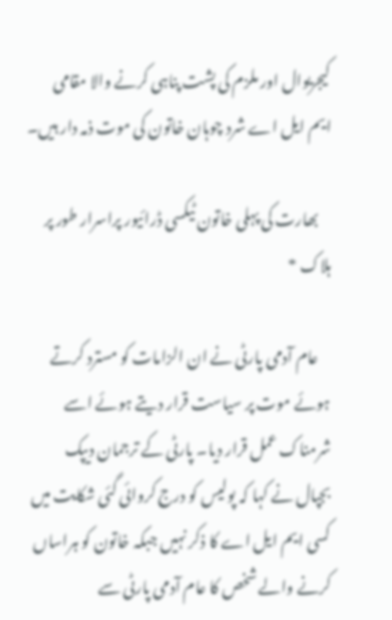کیجریوال اور ملزم کی پشت پناہی کرنے والا مقامی ایم ایل اے شرد چوہان خاتون کی موت ذمہ دار ہیں۔

    بھارت کی پہلی خاتون ٹیکسی ڈرائیور پراسرار طور پر ہلاک *

    عام آدمی پارٹی نے ان الزامات کو مسترد کرتے ہوئے موت پر سیاست قرار دیتے ہوئے اسے شرمناک عمل قرار دیا۔ پارٹی کے ترجمان دیپک بجپال نے کہا کہ پولیس کو درج کروائی گئی شکایت میں کسی ایم ایل اے کا ذکر نہیں جبکہ خاتون کو ہراساں کرنے والے شخص کا عام آدمی پارٹی سے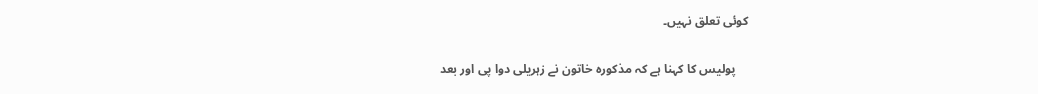کوئی تعلق نہیں۔

    پولیس کا کہنا ہے کہ مذکورہ خاتون نے زہریلی دوا پی اور بعد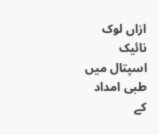ازاں لوک نائیک اسپتال میں طبی امداد کے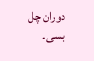دوران چل بسی۔